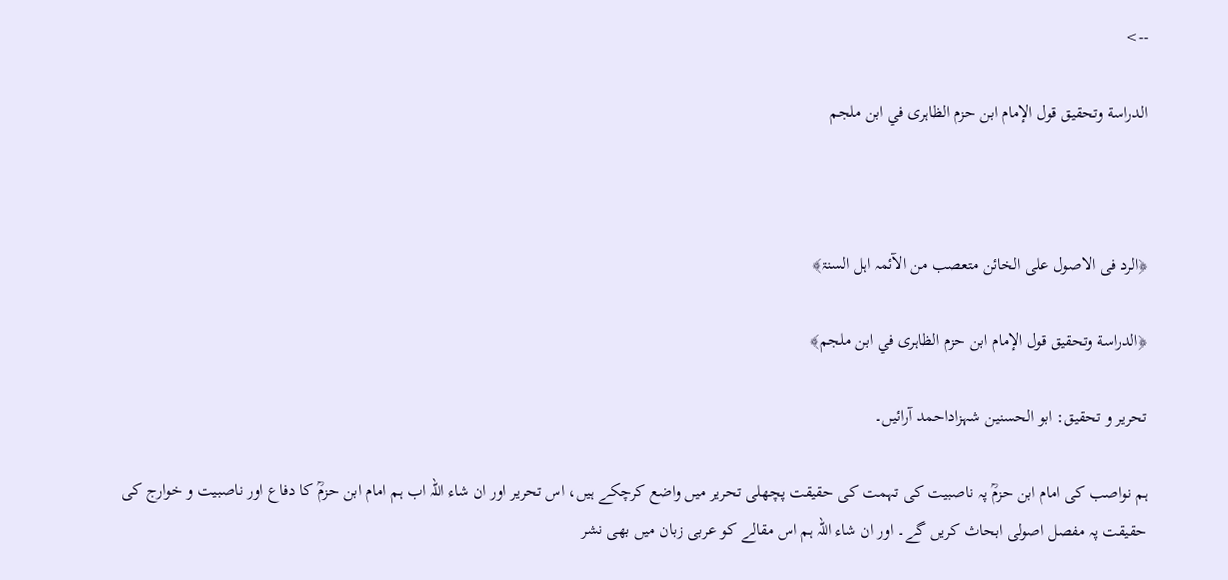-->

الدراسة وتحقيق قول الإمام ابن حزم الظاہری في ابن ملجم



﴿الرد فی الاصول علی الخائن متعصب من الآئمہ اہل السنۃ﴾

﴿الدراسة وتحقيق قول الإمام ابن حزم الظاہری في ابن ملجم﴾

تحریر و تحقیق: ابو الحسنین شہزاداحمد آرائیں۔

ہم نواصب کی امام ابن حزمؒ پہ ناصبیت کی تہمت کی حقیقت پچھلی تحریر میں واضع کرچکے ہیں، اس تحریر اور ان شاء اللہ اب ہم امام ابن حزمؒ کا دفاع اور ناصبیت و خوارج کی حقیقت پہ مفصل اصولی ابحاث کریں گے۔ اور ان شاء اللہ ہم اس مقالے کو عربی زبان میں بھی نشر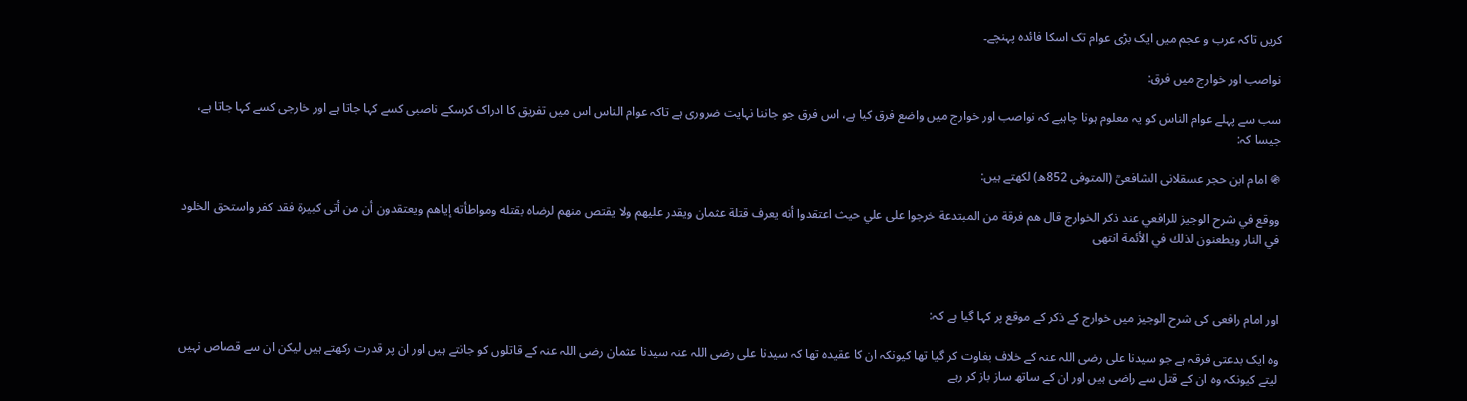کریں تاکہ عرب و عجم میں ایک بڑی عوام تک اسکا فائدہ پہنچے۔

نواصب اور خوارج میں فرق:

سب سے پہلے عوام الناس کو یہ معلوم ہونا چاہیے کہ نواصب اور خوارج میں واضع فرق کیا ہے، اس فرق جو جاننا نہایت ضروری ہے تاکہ عوام الناس اس میں تفریق کا ادراک کرسکے ناصبی کسے کہا جاتا ہے اور خارجی کسے کہا جاتا ہے، جیسا کہ:

֍ امام ابن حجر عسقلانی الشافعیؒ (المتوفی 852ھ) لکھتے ہیں:

ووقع في شرح الوجيز للرافعي عند ذكر الخوارج قال هم فرقة من المبتدعة خرجوا على علي حيث اعتقدوا أنه يعرف قتلة عثمان ويقدر عليهم ولا يقتص منهم لرضاه بقتله ومواطأته إياهم ويعتقدون أن من أتى كبيرة فقد كفر واستحق الخلود في النار ويطعنون لذلك في الأئمة انتهى



اور امام رافعی کی شرح الوجیز میں خوارج کے ذکر کے موقع پر کہا گیا ہے کہ:

وہ ایک بدعتی فرقہ ہے جو سیدنا علی رضی اللہ عنہ کے خلاف بغاوت کر گیا تھا کیونکہ ان کا عقیدہ تھا کہ سیدنا علی رضی اللہ عنہ سیدنا عثمان رضی اللہ عنہ کے قاتلوں کو جانتے ہیں اور ان پر قدرت رکھتے ہیں لیکن ان سے قصاص نہیں لیتے کیونکہ وہ ان کے قتل سے راضی ہیں اور ان کے ساتھ ساز باز کر رہے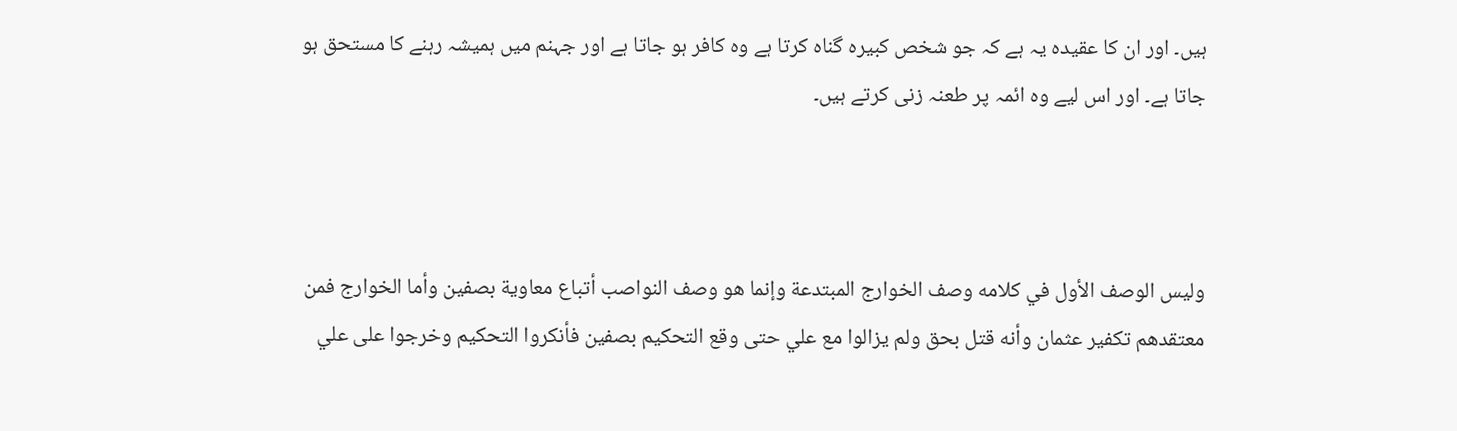ہیں۔ اور ان کا عقیدہ یہ ہے کہ جو شخص کبیرہ گناہ کرتا ہے وہ کافر ہو جاتا ہے اور جہنم میں ہمیشہ رہنے کا مستحق ہو جاتا ہے۔ اور اس لیے وہ ائمہ پر طعنہ زنی کرتے ہیں۔



وليس الوصف الأول في كلامه وصف الخوارج المبتدعة وإنما هو وصف ‌النواصب ‌أتباع ‌معاوية بصفين وأما الخوارج فمن معتقدهم تكفير عثمان وأنه قتل بحق ولم يزالوا مع علي حتى وقع التحكيم بصفين فأنكروا التحكيم وخرجوا على علي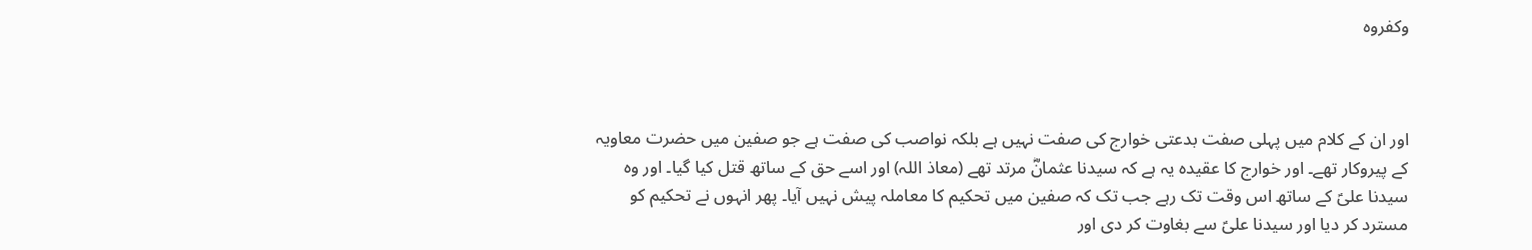وكفروه



اور ان کے کلام میں پہلی صفت بدعتی خوارج کی صفت نہیں ہے بلکہ نواصب کی صفت ہے جو صفین میں حضرت معاویہ کے پیروکار تھے۔ اور خوارج کا عقیدہ یہ ہے کہ سیدنا عثمانؓ مرتد تھے (معاذ اللہ) اور اسے حق کے ساتھ قتل کیا گیا۔ اور وہ سیدنا علیؑ کے ساتھ اس وقت تک رہے جب تک کہ صفین میں تحکیم کا معاملہ پیش نہیں آیا۔ پھر انہوں نے تحکیم کو مسترد کر دیا اور سیدنا علیؑ سے بغاوت کر دی اور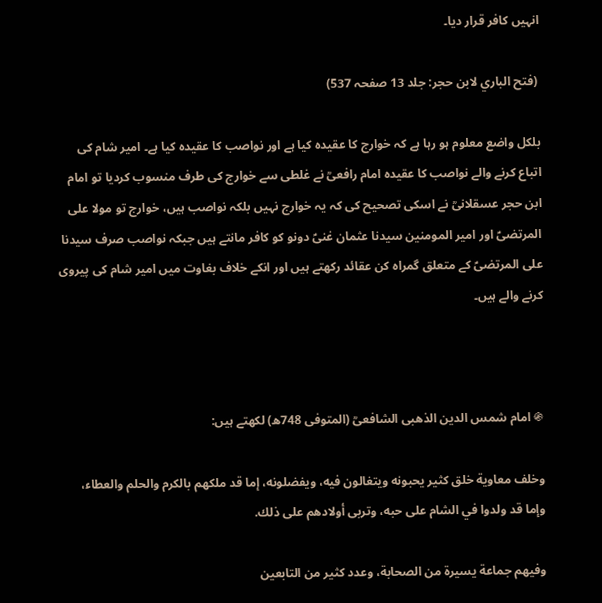انہیں کافر قرار دیا۔

 (فتح الباري لابن حجر: جلد 13 صفحہ 537)

بلکل واضع معلوم ہو رہا ہے کہ خوارج کا عقیدہ کیا ہے اور نواصب کا عقیدہ کیا ہے۔ امیر شام کی اتباع کرنے والے نواصب کا عقیدہ امام رافعیؒ نے غلطی سے خوارج کی طرف منسوب کردیا تو امام ابن حجر عسقلانیؒ نے اسکی تصحیح کی کہ یہ خوارج نہیں بلکہ نواصب ہیں، خوارج تو مولا علی المرتضیؑ اور امیر المومنین سیدنا عثمان غنیؑ دونو کو کافر مانتے ہیں جبکہ نواصب صرف سیدنا علی المرتضیؑ کے متعلق گمراہ کن عقائد رکھتے ہیں اور انکے خلاف بغاوت ميں امیر شام کی پیروی کرنے والے ہیں۔



֍ امام شمس الدین الذھبی الشافعیؒ (المتوفی 748ھ) لکھتے ہیں:

وخلف معاوية خلق كثير يحبونه ويتغالون فيه، ويفضلونه، إما قد ملكهم بالكرم والحلم والعطاء، وإما قد ولدوا في الشام على حبه، وتربى أولادهم على ذلك.

وفيهم جماعة يسيرة من الصحابة، وعدد كثير من التابعين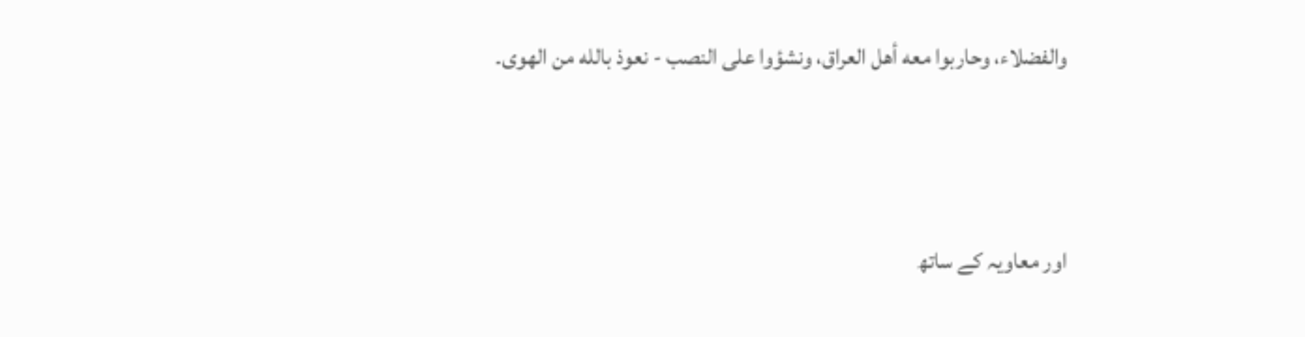والفضلاء، وحاربوا معه أهل العراق، ونشؤوا على النصب - نعوذ بالله من الهوى۔



اور معاویہ کے ساتھ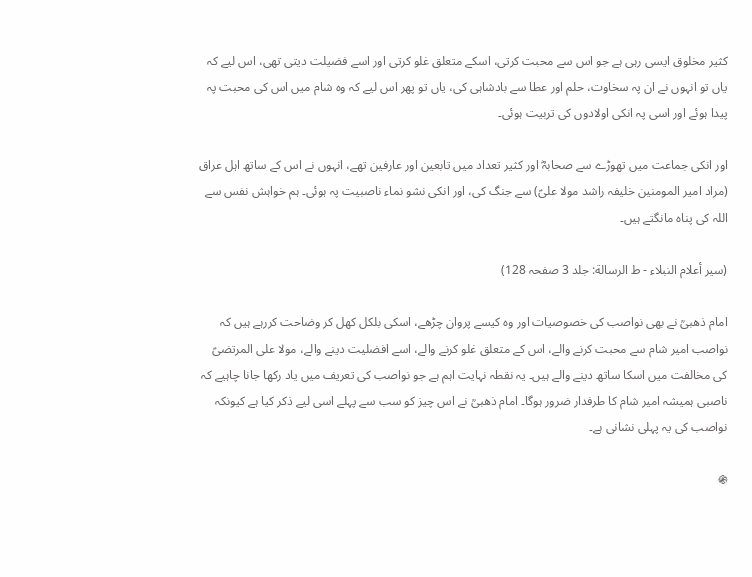کثیر مخلوق ایسی رہی ہے جو اس سے محبت کرتی، اسکے متعلق غلو کرتی اور اسے فضیلت دیتی تھی، اس لیے کہ یاں تو انہوں نے ان پہ سخاوت، حلم اور عطا سے بادشاہی کی، یاں تو پھر اس لیے کہ وہ شام میں اس کی محبت پہ پیدا ہوئے اور اسی پہ انکی اولادوں کی تربیت ہوئی۔

اور انکی جماعت میں تھوڑے سے صحابہؓ اور کثیر تعداد میں تابعین اور عارفین تھے، انہوں نے اس کے ساتھ اہل عراق (مراد امیر المومنین خلیفہ راشد مولا علیؑ) سے جنگ کی، اور انکی نشو نماء ناصبیت پہ ہوئی۔ ہم خواہش نفس سے اللہ کی پناہ مانگتے ہیں۔

(سير أعلام النبلاء - ط الرسالة: جلد 3 صفحہ 128)

امام ذهبىؒ نے بھی نواصب کی خصوصیات اور وہ کیسے پروان چڑھے، اسکی بلکل کھل کر وضاحت کررہے ہیں کہ نواصب امیر شام سے محبت کرنے والے، اس کے متعلق غلو کرنے والے، اسے افضلیت دینے والے، مولا علی المرتضیؑ کی مخالفت میں اسکا ساتھ دینے والے ہیں۔ یہ نقطہ نہایت اہم ہے جو نواصب کی تعریف میں یاد رکھا جانا چاہیے کہ ناصبی ہمیشہ امیر شام کا طرفدار ضرور ہوگا۔ امام ذھبیؒ نے اس چیز کو سب سے پہلے اسی لیے ذکر کیا ہے کیونکہ نواصب کی یہ پہلی نشانی ہے۔

֍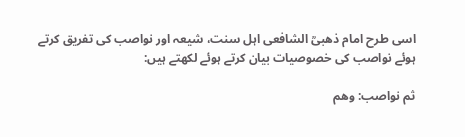اسی طرح امام ذھبیؒ الشافعی اہل سنت، شیعہ اور نواصب کی تفریق کرتے ہوئے نواصب کی خصوصیات بیان کرتے ہوئے لکھتے ہیں:

ثم ‌نواصب: وهم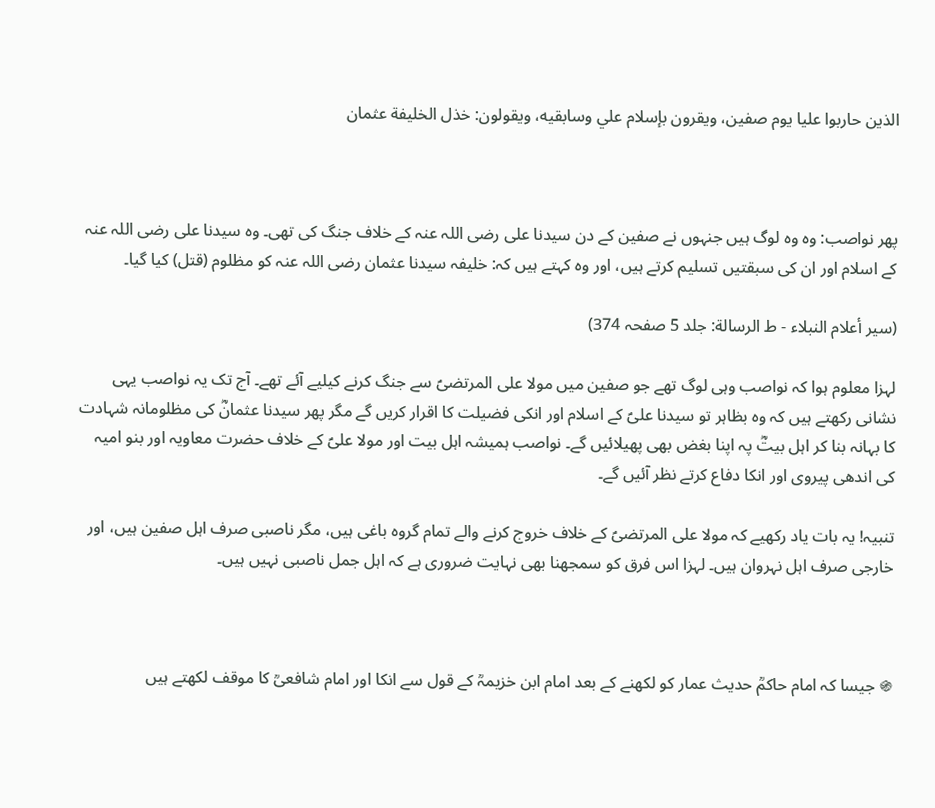الذين حاربوا عليا يوم صفين، ويقرون بإسلام ‌علي وسابقيه، ويقولون: خذل الخليفة عثمان



پھر نواصب: وہ وہ لوگ ہیں جنہوں نے صفین کے دن سیدنا علی رضی اللہ عنہ کے خلاف جنگ کی تھی۔ وہ سیدنا علی رضی اللہ عنہ کے اسلام اور ان کی سبقتیں تسلیم کرتے ہیں، اور وہ کہتے ہیں کہ: خلیفہ سیدنا عثمان رضی اللہ عنہ کو مظلوم (قتل) کیا گیا۔

(سير أعلام النبلاء - ط الرسالة: جلد 5 صفحہ 374)

لہزا معلوم ہوا کہ نواصب وہی لوگ تھے جو صفین میں مولا علی المرتضیؑ سے جنگ کرنے کیلیے آئے تھے۔ آج تک یہ نواصب یہی نشانی رکھتے ہیں کہ وہ بظاہر تو سیدنا علیؑ کے اسلام اور انکی فضیلت کا اقرار کریں گے مگر پھر سیدنا عثمانؓ کی مظلومانہ شہادت کا بہانہ بنا کر اہل بیتؓ پہ اپنا بغض بھی پھیلائیں گے۔ نواصب ہمیشہ اہل بیت اور مولا علیؑ کے خلاف حضرت معاویہ اور بنو امیہ کی اندھی پیروی اور انکا دفاع کرتے نظر آئیں گے۔

تنبیہ! یہ بات یاد رکھیے کہ مولا علی المرتضیؑ کے خلاف خروج کرنے والے تمام گروہ باغی ہیں، مگر ناصبی صرف اہل صفین ہیں، اور خارجی صرف اہل نہروان ہیں۔ لہزا اس فرق کو سمجھنا بھی نہایت ضروری ہے کہ اہل جمل ناصبی نہیں ہیں۔



֍ جیسا کہ امام حاکمؒ حدیث عمار کو لکھنے کے بعد امام ابن خزیمہؒ کے قول سے انکا اور امام شافعیؒ کا موقف لکھتے ہیں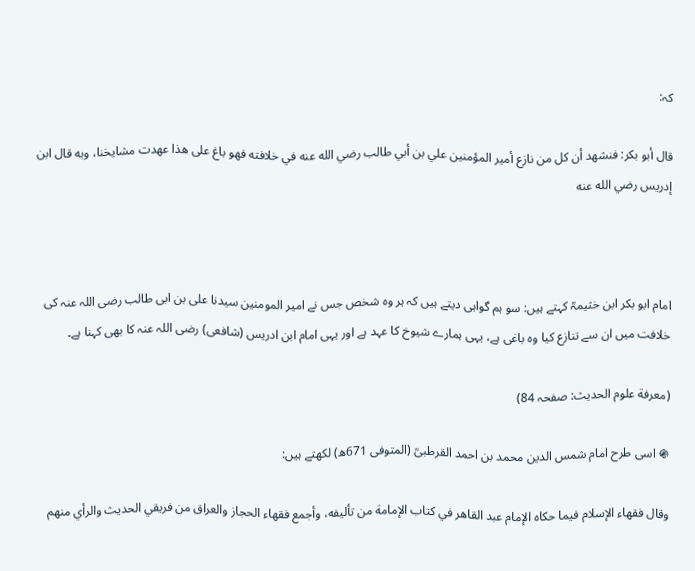کہ:

قال أبو بكر: فنشهد أن ‌كل ‌من ‌نازع ‌أمير ‌المؤمنين ‌علي ‌بن ‌أبي ‌طالب ‌رضي ‌الله ‌عنه ‌في ‌خلافته ‌فهو ‌باغ على هذا عهدت مشايخنا، وبه قال ابن إدريس رضي الله عنه



امام ابو بکر ابن خثیمہؒ کہتے ہیں: سو ہم گواہی دیتے ہیں کہ ہر وہ شخص جس نے امیر المومنین سیدنا علی بن ابی طالب رضی اللہ عنہ کی خلافت میں ان سے تنازع کیا وہ باغی ہے، یہی ہمارے شیوخ کا عہد ہے اور یہی امام ابن ادریس (شافعی) رضی اللہ عنہ کا بھی کہنا ہے۔

(معرفة علوم الحديث: صفحہ 84)

֍ اسی طرح امام شمس الدین محمد بن احمد القرطبیؒ (المتوفی 671ھ) لکھتے ہیں:

وقال فقهاء الإسلام فيما حكاه الإمام عبد القاهر في كتاب الإمامة من تأليفه، وأجمع فقهاء الحجاز والعراق من فريقي الحديث والرأي منهم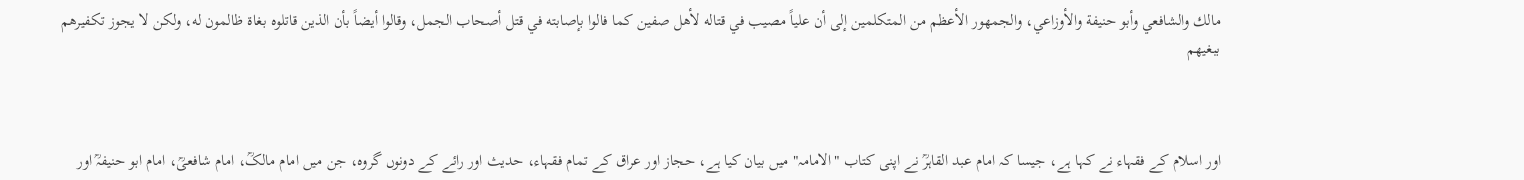مالك والشافعي وأبو حنيفة والأوزاعي، والجمهور الأعظم من المتكلمين إلى ‌أن ‌علياً ‌مصيب ‌في ‌قتاله ‌لأهل ‌صفين كما فالوا بإصابته في قتل أصحاب الجمل، وقالوا أيضاً بأن الذين قاتلوه بغاة ظالمون له، ولكن لا يجوز تكفيرهم ببغيهم



اور اسلام کے فقہاء نے کہا ہے، جیسا کہ امام عبد القاہرؒ نے اپنی کتاب "الامامہ" میں بیان کیا ہے، حجاز اور عراق کے تمام فقہاء، حدیث اور رائے کے دونوں گروہ، جن میں امام مالکؒ، امام شافعیؒ، امام ابو حنیفہؒ اور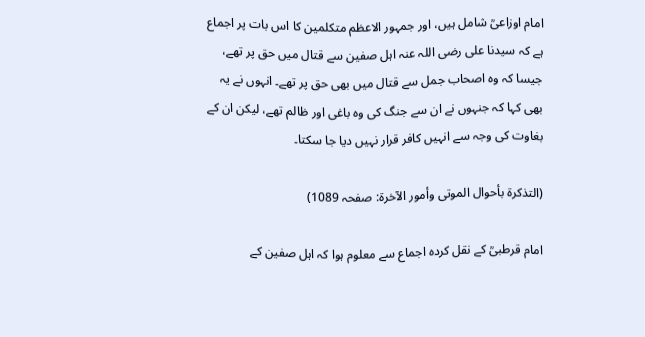امام اوزاعیؒ شامل ہیں، اور جمہور الاعظم متکلمین کا اس بات پر اجماع ہے کہ سیدنا علی رضی اللہ عنہ اہل صفین سے قتال میں حق پر تھے، جیسا کہ وہ اصحاب جمل سے قتال میں بھی حق پر تھے۔ انہوں نے یہ بھی کہا کہ جنہوں نے ان سے جنگ کی وہ باغی اور ظالم تھے، لیکن ان کے بغاوت کی وجہ سے انہیں کافر قرار نہیں دیا جا سکتا۔

(التذكرة بأحوال الموتى وأمور الآخرة: صفحہ 1089)

امام قرطبیؒ کے نقل کردہ اجماع سے معلوم ہوا کہ اہل صفین کے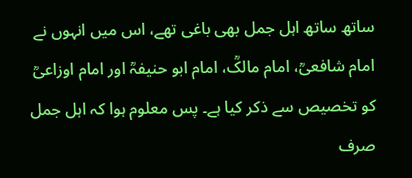ساتھ ساتھ اہل جمل بھی باغی تھے، اس میں انہوں نے امام شافعیؒ، امام مالکؒ، امام ابو حنیفہؒ اور امام اوزاعیؒ کو تخصیص سے ذکر کیا ہے۔ پس معلوم ہوا کہ اہل جمل صرف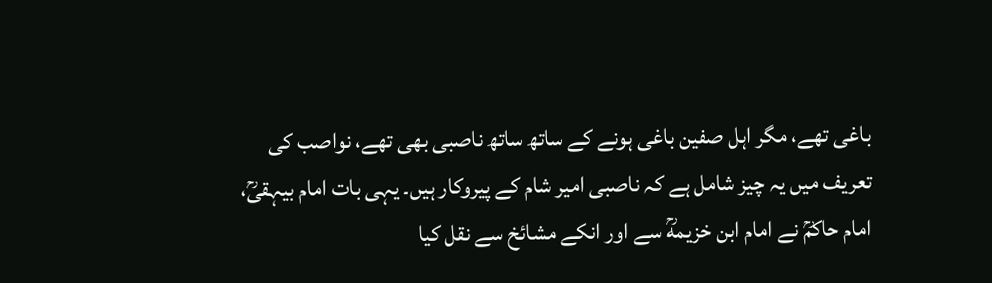باغی تھے، مگر اہل صفین باغی ہونے کے ساتھ ساتھ ناصبی بھی تھے، نواصب کی تعریف میں یہ چیز شامل ہے کہ ناصبی امیر شام کے پیروکار ہیں۔ یہی بات امام بیہقیؒ، امام حاکمؒ نے امام ابن خزيمهؒ سے اور انكے مشائخ سے نقل کیا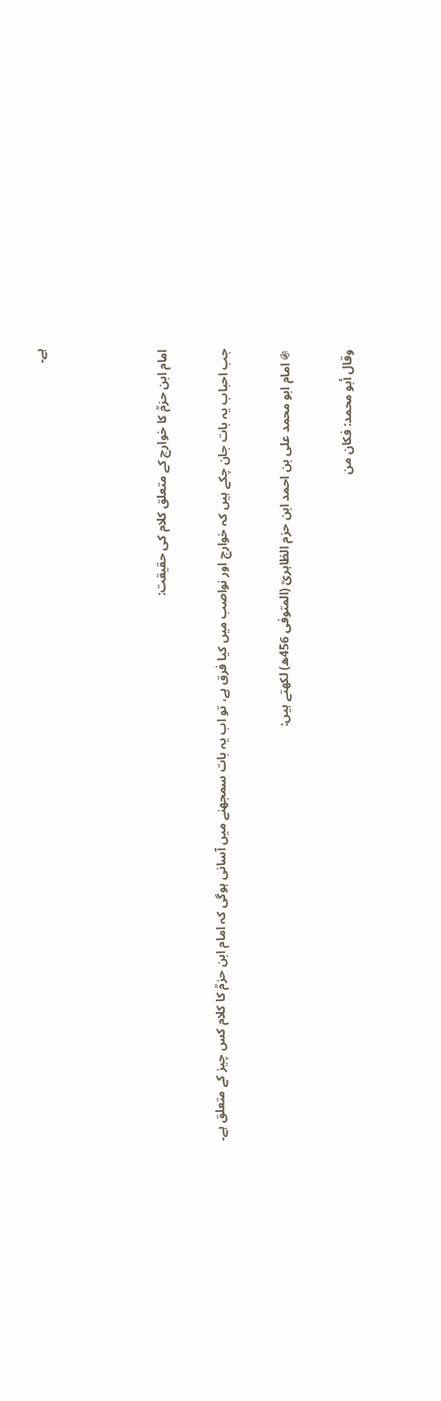ہے۔



امام ابن حزمؒ کا خوارج کے متعلق کلام کی حقیقت:

جب احباب یہ بات جان چکے ہیں کہ خوارج اور نواصب میں کیا فرق ہے، تو اب یہ بات سمجھنے میں آسانی ہوگی کہ امام ابن حزمؒ کا کلام کس چیز کے متعلق ہے۔

֍ امام ابو محمد علی بن احمد ابن حزم الظاہریؒ (المتوفی 456ھ) لکھتے ہیں:

وقال أبو محمد: فكان من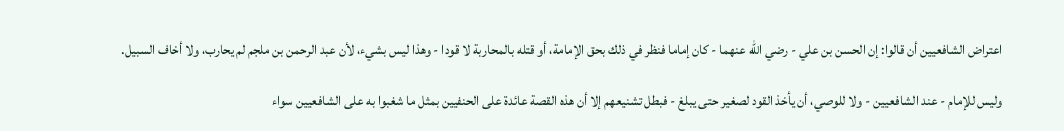اعتراض الشافعيين أن قالوا: إن الحسن بن علي - رضي الله عنهما - كان إماما فنظر في ذلك بحق الإمامة، أو قتله بالمحاربة لا قودا - وهذا ليس بشيء، لأن عبد الرحمن بن ملجم لم يحارب، ولا أخاف السبيل.

وليس للإمام - عند الشافعيين - ولا للوصي، أن يأخذ القود لصغير حتى يبلغ - فبطل تشنيعهم إلا أن هذه القصة عائدة على الحنفيين بمثل ما شغبوا به على الشافعيين سواء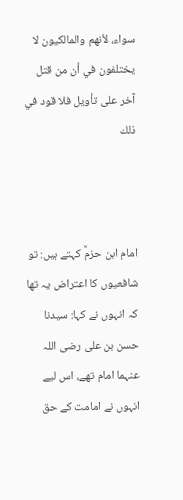سواء، لأنهم والمالكيون لا يختلفون في أن من قتل آخر على تأويل فلا قود في ذلك



امام ابن حزمؒ کہتے ہیں: تو شافعیوں کا اعتراض یہ تھا کہ انہوں نے کہا: سیدنا حسن بن علی رضی اللہ عنہما امام تھے، اس لیے انہوں نے امامت کے حق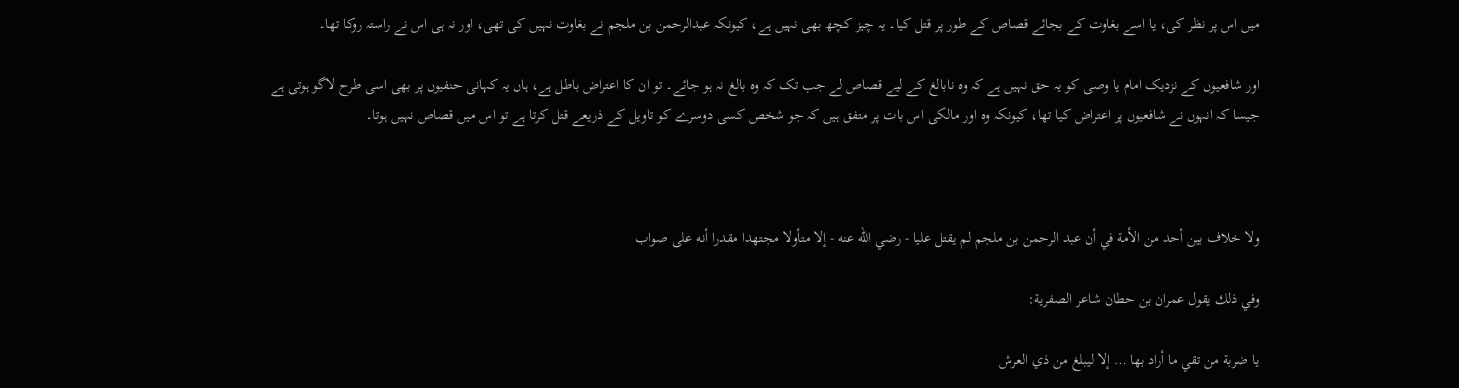میں اس پر نظر کی، یا اسے بغاوت کے بجائے قصاص کے طور پر قتل کیا۔ یہ چیز کچھ بھی نہیں ہے، کیونکہ عبدالرحمن بن ملجم نے بغاوت نہیں کی تھی، اور نہ ہی اس نے راستہ روکا تھا۔

اور شافعیوں کے نزدیک امام یا وصی کو یہ حق نہیں ہے کہ وہ نابالغ کے لیے قصاص لے جب تک کہ وہ بالغ نہ ہو جائے۔ تو ان کا اعتراض باطل ہے، ہاں یہ کہانی حنفیوں پر بھی اسی طرح لاگو ہوتی ہے جیسا کہ انہوں نے شافعیوں پر اعتراض کیا تھا، کیونکہ وہ اور مالکی اس بات پر متفق ہیں کہ جو شخص کسی دوسرے کو تاویل کے ذریعے قتل کرتا ہے تو اس میں قصاص نہیں ہوتا۔



ولا خلاف بين أحد من الأمة في أن عبد الرحمن بن ملجم لم يقتل عليا - رضي الله عنه - إلا متأولا مجتهدا مقدرا أنه على صواب

وفي ذلك يقول عمران بن حطان شاعر الصفرية:

يا ضربة من تقي ما أراد بها … إلا ليبلغ من ذي العرش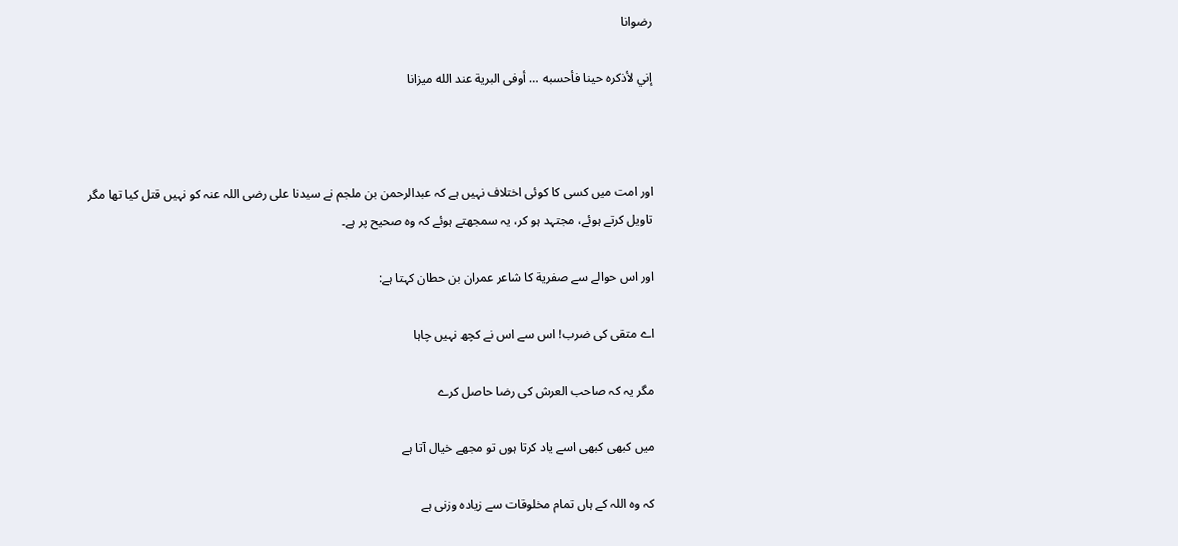رضوانا

إني لأذكره حينا فأحسبه … أوفى البرية عند الله ميزانا



اور امت میں کسی کا کوئی اختلاف نہیں ہے کہ عبدالرحمن بن ملجم نے سیدنا علی رضی اللہ عنہ کو نہیں قتل کیا تھا مگر تاویل کرتے ہوئے، مجتہد ہو کر، یہ سمجھتے ہوئے کہ وہ صحیح پر ہے۔

اور اس حوالے سے صفرية کا شاعر عمران بن حطان کہتا ہے:

اے متقی کی ضرب! اس سے اس نے کچھ نہیں چاہا

مگر یہ کہ صاحب العرش کی رضا حاصل کرے

میں کبھی کبھی اسے یاد کرتا ہوں تو مجھے خیال آتا ہے

کہ وہ اللہ کے ہاں تمام مخلوقات سے زیادہ وزنی ہے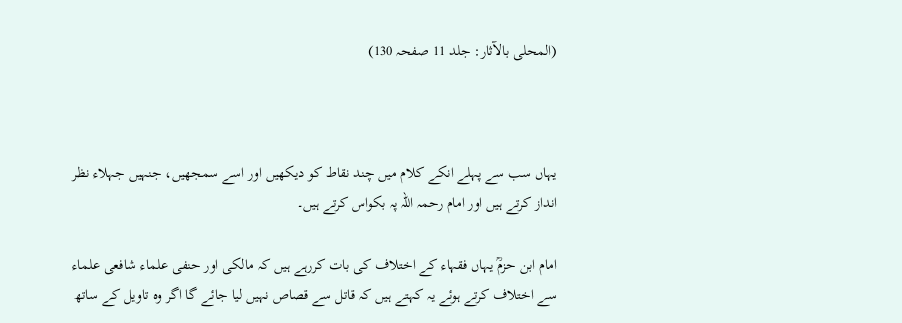(المحلى بالآثار: جلد 11 صفحہ 130)



یہاں سب سے پہلے انکے کلام میں چند نقاط کو دیکھیں اور اسے سمجھیں، جنہیں جہلاء نظر انداز کرتے ہیں اور امام رحمہ اللہ پہ بکواس کرتے ہیں۔

امام ابن حزمؒ یہاں فقہاء کے اختلاف کی بات کررہے ہیں کہ مالکی اور حنفی علماء شافعی علماء سے اختلاف کرتے ہوئے یہ کہتے ہیں کہ قاتل سے قصاص نہیں لیا جائے گا اگر وہ تاویل کے ساتھ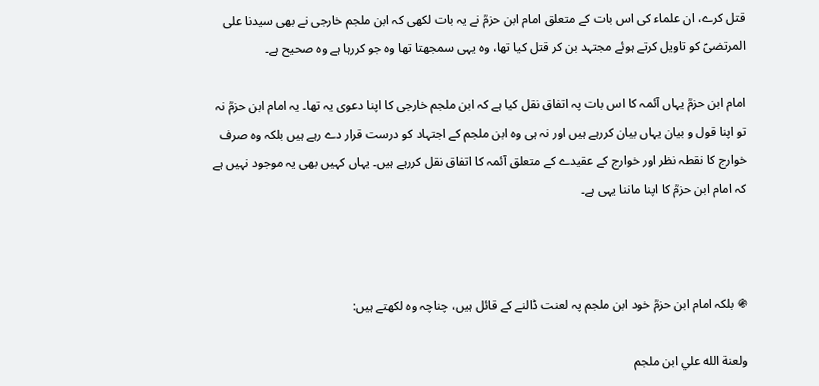قتل کرے، ان علماء کی اس بات کے متعلق امام ابن حزمؒ نے یہ بات لکھی کہ ابن ملجم خارجی نے بھی سیدنا علی المرتضیؑ کو تاویل کرتے ہوئے مجتہد بن کر قتل کیا تھا، وہ یہی سمجھتا تھا وہ جو کررہا ہے وہ صحیح ہے۔

امام ابن حزمؒ یہاں آئمہ کا اس بات پہ اتفاق نقل کیا ہے کہ ابن ملجم خارجی کا اپنا دعوی یہ تھا۔ یہ امام ابن حزمؒ نہ تو اپنا قول و بیان یہاں بیان کررہے ہیں اور نہ ہی وہ ابن ملجم کے اجتہاد کو درست قرار دے رہے ہیں بلکہ وہ صرف خوارج کا نقطہ نظر اور خوارج کے عقیدے کے متعلق آئمہ کا اتفاق نقل کررہے ہیں۔ یہاں کہیں بھی یہ موجود نہیں ہے کہ امام ابن حزمؒ کا اپنا ماننا یہی ہے۔



֍ بلکہ امام ابن حزمؒ خود ابن ملجم پہ لعنت ڈالنے کے قائل ہیں، چناچہ وہ لکھتے ہیں:

ولعنة الله علي ابن ملجم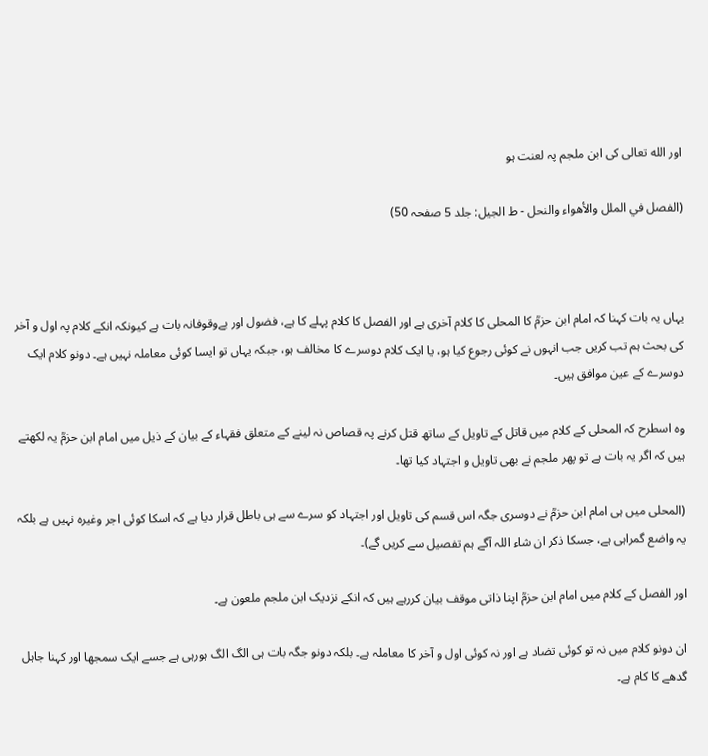اور الله تعالی کی ابن ملجم پہ لعنت ہو

(الفصل في الملل والأهواء والنحل - ط الجيل: جلد 5 صفحہ 50)



یہاں یہ بات کہنا کہ امام ابن حزمؒ کا المحلی کا کلام آخری ہے اور الفصل کا کلام پہلے کا ہے، فضول اور بےوقوفانہ بات ہے کیونکہ انکے کلام پہ اول و آخر کی بحث ہم تب کریں جب انہوں نے کوئی رجوع کیا ہو، یا ایک کلام دوسرے کا مخالف ہو، جبکہ یہاں تو ایسا کوئی معاملہ نہیں ہے۔ دونو کلام ایک دوسرے کے عین موافق ہیں۔

وہ اسطرح کہ المحلی کے کلام میں قاتل کے تاویل کے ساتھ قتل کرنے پہ قصاص نہ لینے کے متعلق فقہاء کے بیان کے ذیل میں امام ابن حزمؒ یہ لکھتے ہیں کہ اگر یہ بات ہے تو پھر ملجم نے بھی تاویل و اجتہاد کیا تھا۔

(المحلی میں ہی امام ابن حزمؒ نے دوسری جگہ اس قسم کی تاویل اور اجتہاد کو سرے سے ہی باطل قرار دیا ہے کہ اسکا کوئی اجر وغیرہ نہیں ہے بلکہ یہ واضع گمراہی ہے، جسکا ذکر ان شاء اللہ آگے ہم تفصیل سے کریں گے)۔

اور الفصل کے کلام میں امام ابن حزمؒ اپنا ذاتی موقف بیان کررہے ہیں کہ انکے نزدیک ابن ملجم ملعون ہے۔

ان دونو کلام میں نہ تو کوئی تضاد ہے اور نہ کوئی اول و آخر کا معاملہ ہے۔ بلکہ دونو جگہ بات ہی الگ الگ ہورہی ہے جسے ایک سمجھا اور کہنا جاہل گدھے کا کام ہے۔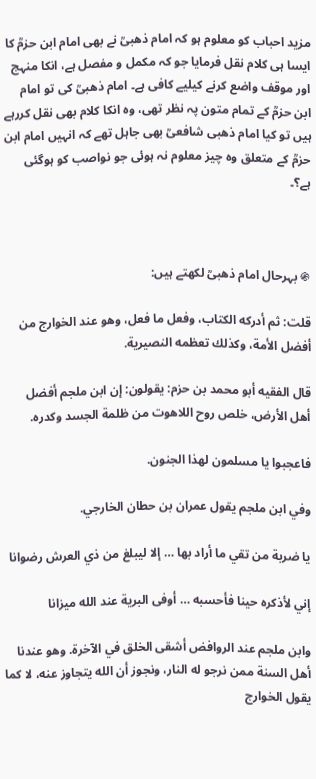مزید احباب کو معلوم ہو کہ امام ذھبیؒ نے بھی امام ابن حزمؒ کا ایسا ہی کلام نقل فرمایا جو کہ مکمل و مفصل ہے، انکا منہج اور موقف واضع کرنے کیلیے کافی ہے۔ امام ذھبیؒ کی تو امام ابن حزمؒ کے تمام متون پہ نظر تھی، وہ انکا کلام بھی نقل کررہے ہیں تو کیا امام ذھبی شافعیؒ بھی جاہل تھے کہ انہیں امام ابن حزمؒ کے متعلق وہ چیز معلوم نہ ہوئی جو نواصب کو ہوگئی ہے؟۔



֍ بہرحال امام ذھبیؒ لکھتے ہیں:

قلت: ثم أدركه الكتاب، وفعل ما فعل، وهو عند الخوارج من أفضل الأمة، وكذلك تعظمه النصيرية.

قال الفقيه أبو محمد بن حزم: يقولون: إن ابن ملجم أفضل أهل الأرض، خلص روح اللاهوت من ظلمة الجسد وكدره.

فاعجبوا يا مسلمون لهذا الجنون.

وفي ابن ملجم يقول عمران بن حطان الخارجي.

يا ضربة من تقي ما أراد بها … إلا ليبلغ من ذي العرش رضوانا

إني لأذكره حينا فأحسبه … أوفى البرية عند الله ميزانا

وابن ملجم عند الروافض أشقى الخلق في الآخرة. وهو عندنا أهل السنة ممن نرجو له النار، ونجوز أن الله يتجاوز عنه، لا كما يقول الخوارج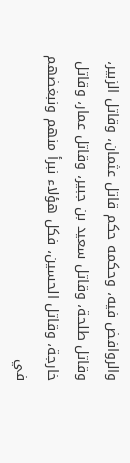والروافض فيه، وحكمه حكم قاتل عثمان، وقاتل الزبير، وقاتل طلحة، وقاتل سعيد بن جبير، وقاتل عمار، وقاتل خارجة، وقاتل الحسين، فكل هؤلاء نبرأ منهم ونبغضهم في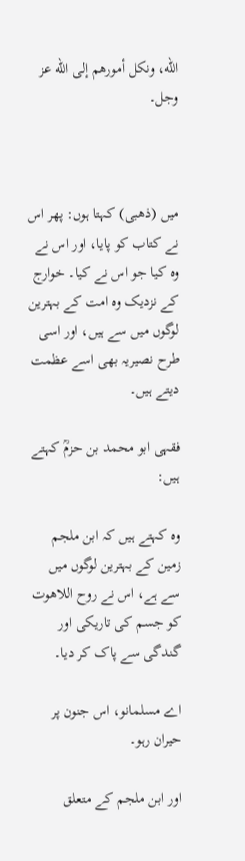الله، ونكل أمورهم إلى الله عز وجل۔



میں (ذھبی) کہتا ہوں: پھر اس نے کتاب کو پایا، اور اس نے وہ کیا جو اس نے کیا۔ خوارج کے نزدیک وہ امت کے بہترین لوگوں میں سے ہیں، اور اسی طرح نصیریہ بھی اسے عظمت دیتے ہیں۔

فقہی ابو محمد بن حزمؒ کہتے ہیں:

وہ کہتے ہیں کہ ابن ملجم زمین کے بہترین لوگوں میں سے ہے، اس نے روح اللاهوت کو جسم کی تاریکی اور گندگی سے پاک کر دیا۔

اے مسلمانو، اس جنون پر حیران رہو۔

اور ابن ملجم کے متعلق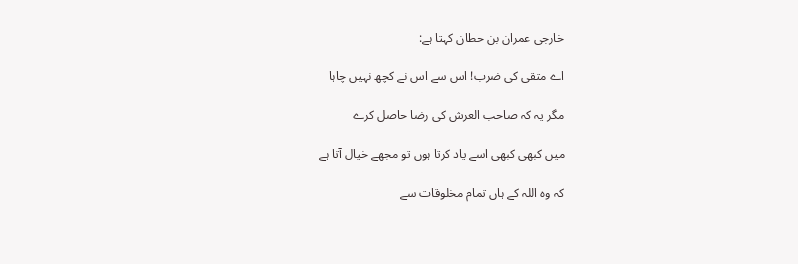خارجی عمران بن حطان کہتا ہے:

اے متقی کی ضرب! اس سے اس نے کچھ نہیں چاہا

مگر یہ کہ صاحب العرش کی رضا حاصل کرے

میں کبھی کبھی اسے یاد کرتا ہوں تو مجھے خیال آتا ہے

کہ وہ اللہ کے ہاں تمام مخلوقات سے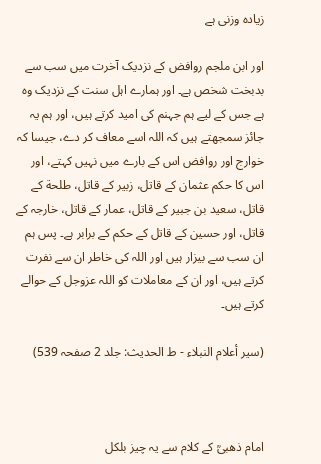زیادہ وزنی ہے

اور ابن ملجم روافض کے نزدیک آخرت میں سب سے بدبخت شخص ہے۔ اور ہمارے اہل سنت کے نزدیک وہ ہے جس کے لیے ہم جہنم کی امید کرتے ہیں، اور ہم یہ جائز سمجھتے ہیں کہ اللہ اسے معاف کر دے، جیسا کہ خوارج اور روافض اس کے بارے میں نہیں کہتے، اور اس کا حکم عثمان کے قاتل، زبیر کے قاتل، طلحة کے قاتل، سعید بن جبیر کے قاتل، عمار کے قاتل، خارجہ کے قاتل، اور حسین کے قاتل کے حکم کے برابر ہے۔ پس ہم ان سب سے بیزار ہیں اور اللہ کی خاطر ان سے نفرت کرتے ہیں، اور ان کے معاملات کو اللہ عزوجل کے حوالے کرتے ہیں۔

(سير أعلام النبلاء - ط الحديث: جلد 2 صفحہ 539)



امام ذھبیؒ کے کلام سے یہ چیز بلکل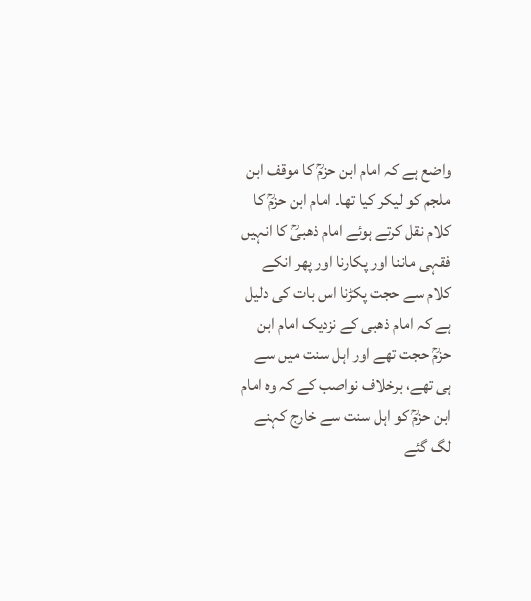واضع ہے کہ امام ابن حزمؒ کا موقف ابن ملجم کو لیکر کیا تھا۔ امام ابن حزمؒ کا کلام نقل کرتے ہوئے امام ذھبیؒ کا انہیں فقہی ماننا اور پکارنا اور پھر انکے کلام سے حجت پکڑنا اس بات کی دلیل ہے کہ امام ذھبی کے نزدیک امام ابن حزمؒ حجت تھے اور اہل سنت میں سے ہی تھے، برخلاف نواصب کے کہ وہ امام ابن حزمؒ کو اہل سنت سے خارج کہنے لگ گئے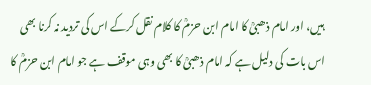ہیں، اور امام ذھبیؒ کا امام ابن حزمؒ کا کلام نقل کرکے اس کی تردید نہ کرنا بھی اس بات کی دلیل ہے کہ امام ذھبیؒ کا بھی وہی موقف ہے جو امام ابن حزمؒ کا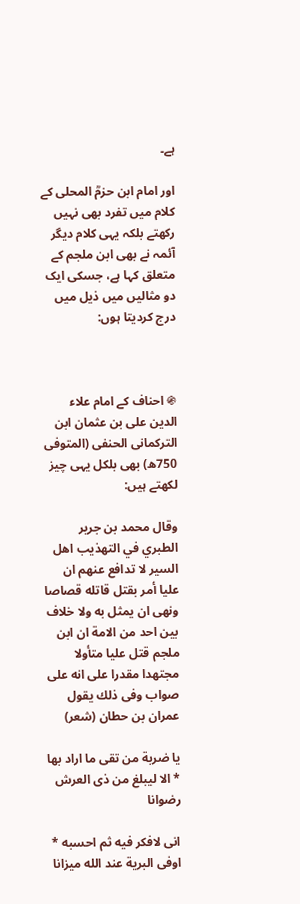ہے۔

اور امام ابن حزمؒ المحلی کے کلام میں تفرد بھی نہیں رکھتے بلکہ یہی کلام دیگر آئمہ نے بھی ابن ملجم کے متعلق کہا ہے، جسکی ایک دو مثالیں میں ذیل میں درج کردیتا ہوں:



֍ احناف کے امام علاء الدین علی بن عثمان ابن الترکمانی الحنفی (المتوفی 750ھ) بھی بلکل یہی چیز لکھتے ہیں:

وقال محمد بن جرير الطبري في التهذيب اهل السير لا تدافع عنهم ان عليا أمر بقتل قاتله قصاصا ونهى ان يمثل به ولا خلاف بين احد من الامة ان ابن ملجم قتل عليا متأولا مجتهدا مقدرا على انه على صواب وفى ذلك يقول عمران بن حطان (شعر)

يا ضربة من تقى ما اراد بها * الا ليبلغ من ذى العرش رضوانا

انى لافكر فيه ثم احسبه * اوفى البرية عند الله ميزانا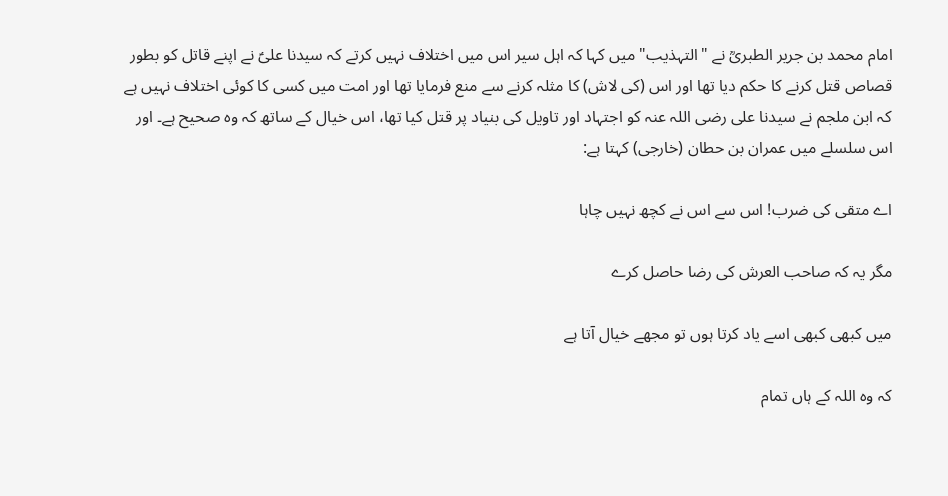امام محمد بن جریر الطبریؒ نے "التہذیب" میں کہا کہ اہل سیر اس میں اختلاف نہیں کرتے کہ سیدنا علیؑ نے اپنے قاتل کو بطور قصاص قتل کرنے کا حکم دیا تھا اور اس (کی لاش) کا مثلہ کرنے سے منع فرمایا تھا اور امت میں کسی کا کوئی اختلاف نہیں ہے کہ ابن ملجم نے سیدنا علی رضی اللہ عنہ کو اجتہاد اور تاویل کی بنیاد پر قتل کیا تھا، اس خیال کے ساتھ کہ وہ صحیح ہے۔ اور اس سلسلے میں عمران بن حطان (خارجی) کہتا ہے:

اے متقی کی ضرب! اس سے اس نے کچھ نہیں چاہا

مگر یہ کہ صاحب العرش کی رضا حاصل کرے

میں کبھی کبھی اسے یاد کرتا ہوں تو مجھے خیال آتا ہے

کہ وہ اللہ کے ہاں تمام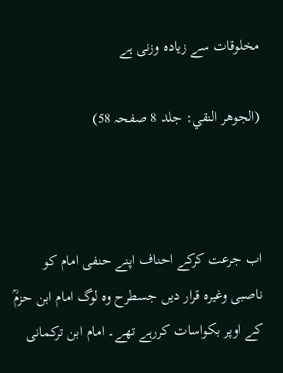مخلوقات سے زیادہ وزنی ہے

(الجوهر النقي: جلد 8 صفحہ 58)



اب جرعت کرکے احناف اپنے حنفی امام کو ناصبی وغیرہ قرار دیں جسطرح وہ لوگ امام ابن حزمؒ کے اوپر بکواسات کررہے تھے۔ امام ابن ترکمانی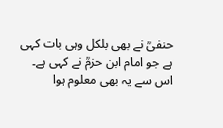حنفیؒ نے بھی بلکل وہی بات کہی ہے جو امام ابن حزمؒ نے کہی ہے۔   اس سے یہ بھی معلوم ہوا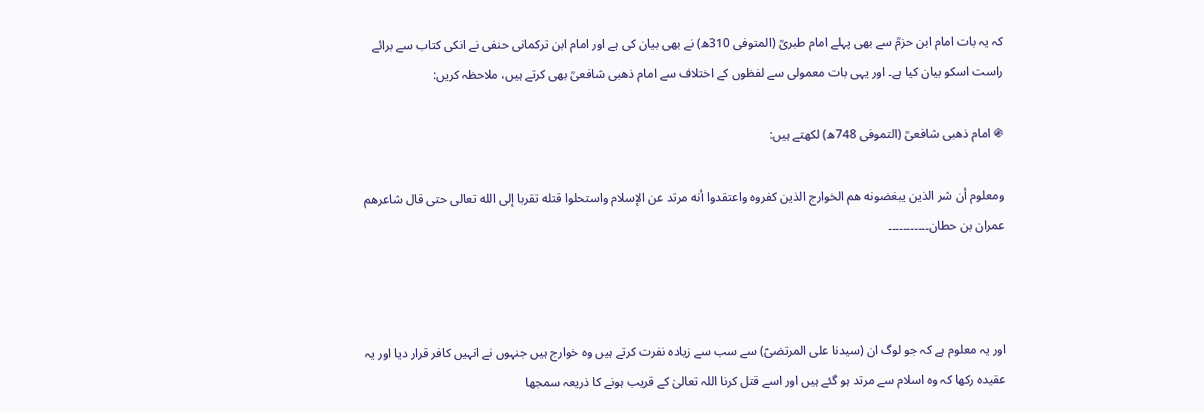کہ یہ بات امام ابن حزمؒ سے بھی پہلے امام طبریؒ (المتوفى 310ھ) نے بھی بیان کی ہے اور امام ابن ترکمانی حنفی نے انکی کتاب سے برائے راست اسکو بیان کیا ہے۔ اور یہی بات معمولی سے لفظوں کے اختلاف سے امام ذھبی شافعیؒ بھی کرتے ہیں، ملاحظہ کریں:

֍ امام ذھبی شافعیؒ (التموفی 748ھ) لکھتے ہیں:

ومعلوم أن شر الذين يبغضونه هم ‌الخوارج الذين ‌كفروه واعتقدوا أنه مرتد عن الإسلام واستحلوا قتله تقربا إلى الله تعالى حتى قال شاعرهم عمران بن حطان۔۔۔۔۔۔۔۔۔۔۔



اور یہ معلوم ہے کہ جو لوگ ان (سیدنا علی المرتضیؑ) سے سب سے زیادہ نفرت کرتے ہیں وہ خوارج ہیں جنہوں نے انہیں کافر قرار دیا اور یہ عقیدہ رکھا کہ وہ اسلام سے مرتد ہو گئے ہیں اور اسے قتل کرنا اللہ تعالیٰ کے قریب ہونے کا ذریعہ سمجھا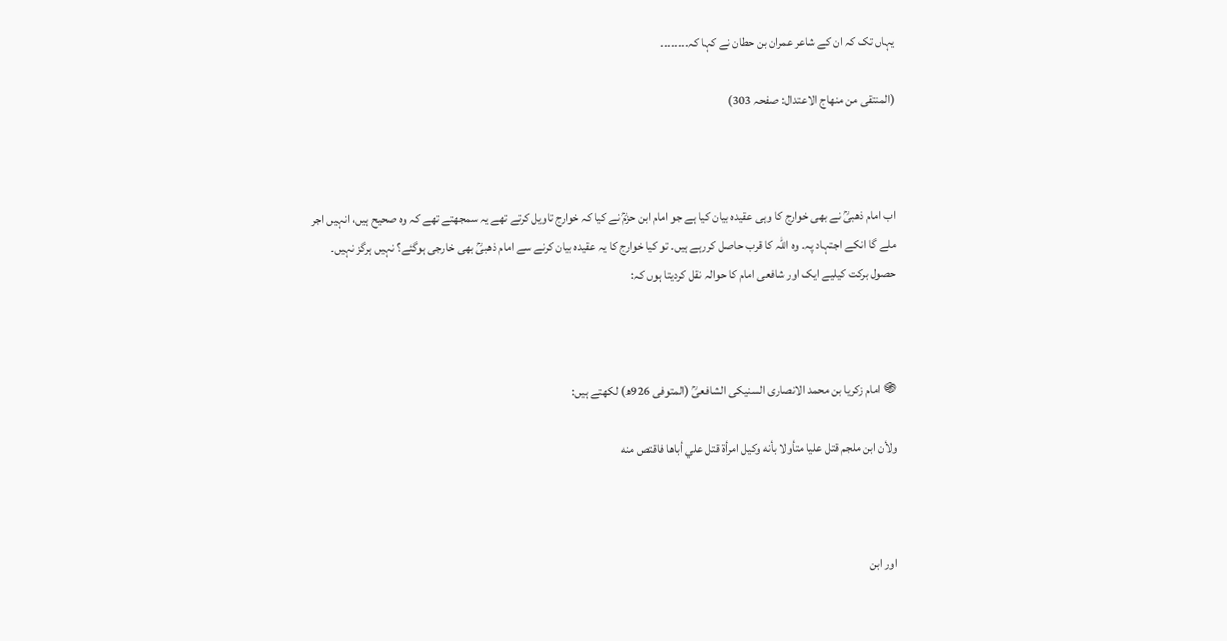یہاں تک کہ ان کے شاعر عمران بن حطان نے کہا کہ۔۔۔۔۔۔۔۔

(المنتقى من منهاج الاعتدال: صفحہ 303)



اب امام ذھبیؒ نے بھی خوارج کا وہی عقیدہ بیان کیا ہے جو امام ابن حزمؒ نے کیا کہ خوارج تاویل کرتے تھے یہ سمجھتے تھے کہ وہ صحیح ہیں، انہیں اجر ملے گا انکے اجتہاد پہ۔ وہ اللہ کا قرب حاصل کررہے ہیں۔ تو کیا خوارج کا یہ عقیدہ بیان کرنے سے امام ذھبیؒ بھی خارجی ہوگئے؟ نہیں ہرگز نہیں۔ حصول برکت کیلیے ایک اور شافعی امام کا حوالہ نقل کردیتا ہوں کہ:



֍ امام زکریا بن محمد الانصاری السنیکی الشافعیؒ (المتوفی 926ھ) لکھتے ہیں:

ولأن ‌ابن ‌ملجم ‌قتل ‌عليا ‌متأولا بأنه وكيل امرأة قتل علي أباها فاقتص منه



اور ابن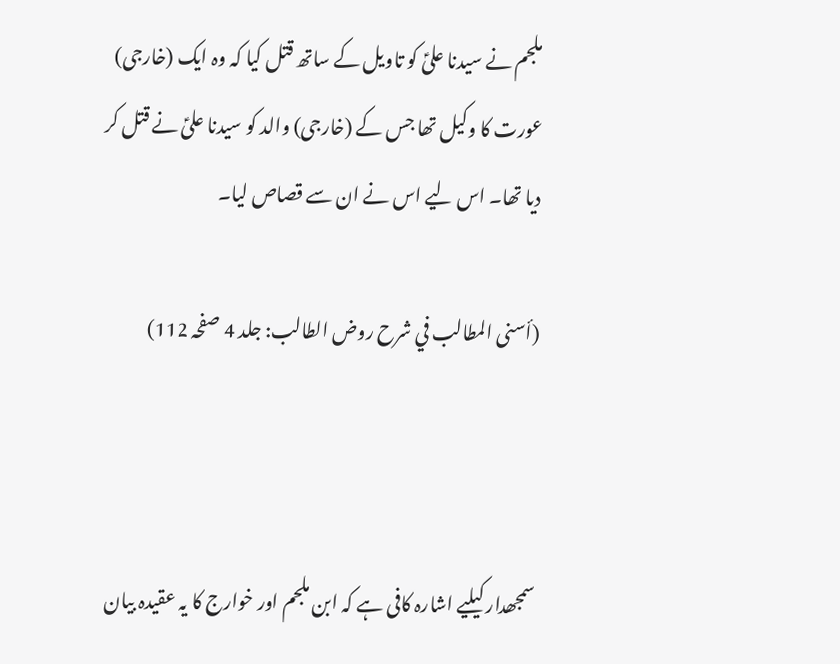ملجم نے سیدنا علیؑ کو تاویل کے ساتھ قتل کیا کہ وہ ایک (خارجی) عورت کا وکیل تھا جس کے (خارجی) والد کو سیدنا علیؑ نے قتل کر دیا تھا۔ اس لیے اس نے ان سے قصاص لیا۔

(أسنى المطالب في شرح روض الطالب: جلد 4 صفحہ 112)



سمجھدار کیلیے اشارہ کافی ہے کہ ابن ملجم اور خوارج کا یہ عقیدہ بیان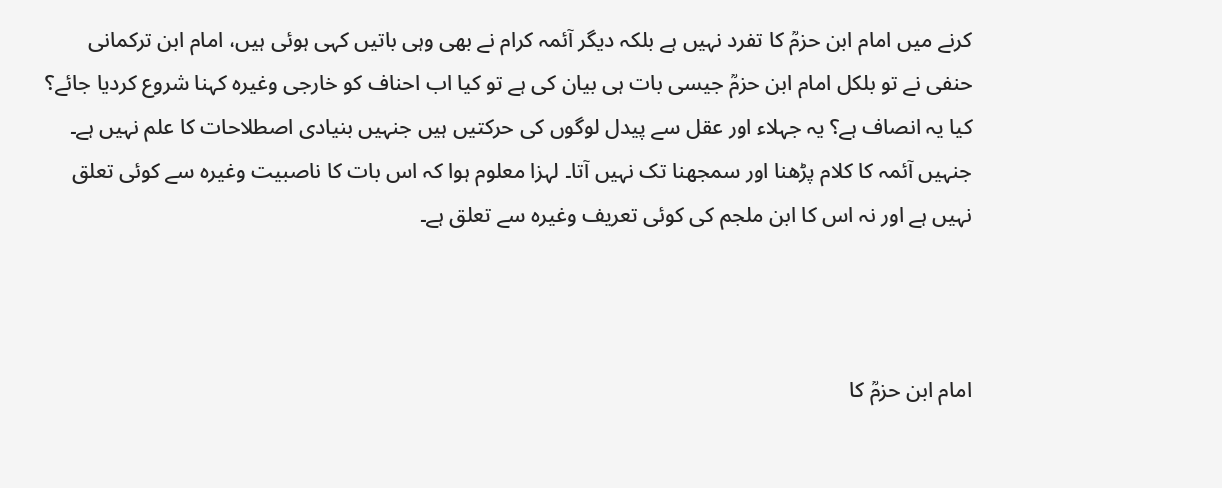کرنے میں امام ابن حزمؒ کا تفرد نہیں ہے بلکہ دیگر آئمہ کرام نے بھی وہی باتیں کہی ہوئی ہیں، امام ابن ترکمانی حنفی نے تو بلکل امام ابن حزمؒ جیسی بات ہی بیان کی ہے تو کیا اب احناف کو خارجی وغیرہ کہنا شروع کردیا جائے؟ کیا یہ انصاف ہے؟ یہ جہلاء اور عقل سے پیدل لوگوں کی حرکتیں ہیں جنہیں بنیادی اصطلاحات کا علم نہیں ہے۔ جنہیں آئمہ کا کلام پڑھنا اور سمجھنا تک نہیں آتا۔ لہزا معلوم ہوا کہ اس بات کا ناصبیت وغیرہ سے کوئی تعلق نہیں ہے اور نہ اس کا ابن ملجم کی کوئی تعریف وغیرہ سے تعلق ہے۔



امام ابن حزمؒ کا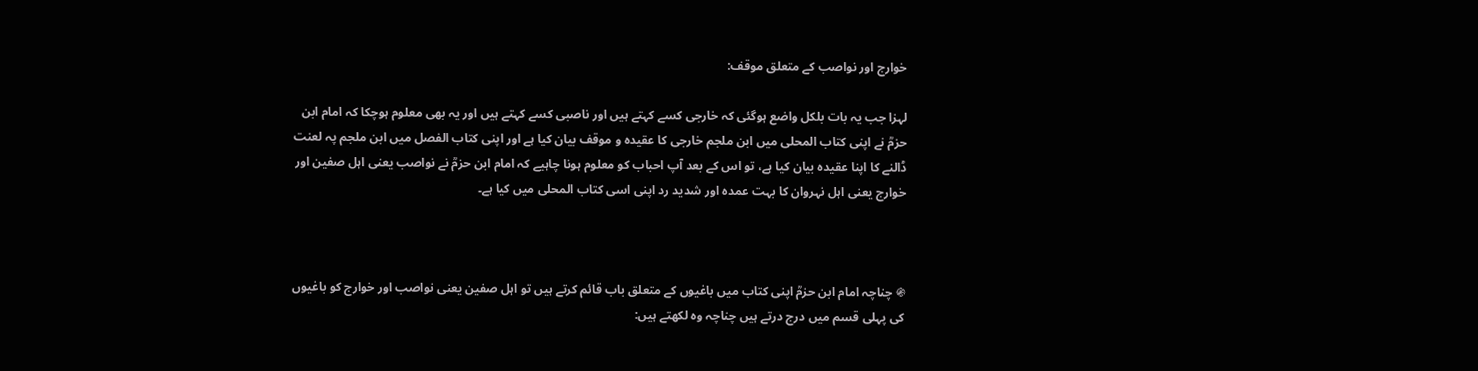خوارج اور نواصب کے متعلق موقف:

لہزا جب یہ بات بلکل واضع ہوگئی کہ خارجی کسے کہتے ہیں اور ناصبی کسے کہتے ہیں اور یہ بھی معلوم ہوچکا کہ امام ابن حزمؒ نے اپنی کتاب المحلی میں ابن ملجم خارجی کا عقیدہ و موقف بیان کیا ہے اور اپنی کتاب الفصل میں ابن ملجم پہ لعنت ڈالنے کا اپنا عقیدہ بیان کیا ہے، تو اس کے بعد آپ احباب کو معلوم ہونا چاہیے کہ امام ابن حزمؒ نے نواصب یعنی اہل صفین اور خوارج یعنی اہل نہروان کا بہت عمدہ اور شدید رد اپنی اسی کتاب المحلی میں کیا ہے۔



֍ چناچہ امام ابن حزمؒ اپنی کتاب میں باغیوں کے متعلق باب قائم کرتے ہیں تو اہل صفین یعنی نواصب اور خوارج کو باغیوں کی پہلی قسم میں درج درتے ہیں چناچہ وہ لکھتے ہیں: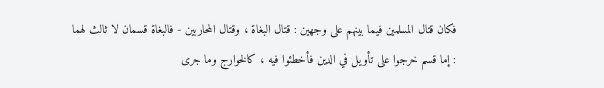فكان قتال المسلمين فيما بينهم على وجهين : قتال البغاة ، وقتال المحاربين - فالبغاة قسمان لا ثالث لهما : إما قسم خرجوا على تأويل في الدين فأخطئوا فيه ، كالخوارج وما جرى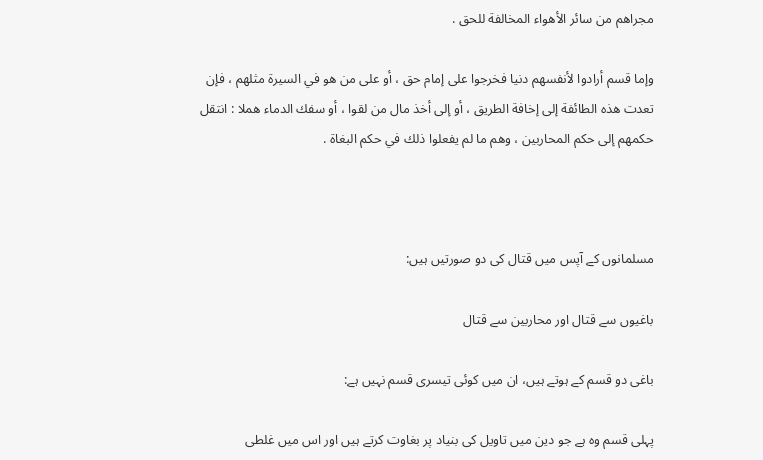مجراهم من سائر الأهواء المخالفة للحق .

وإما قسم أرادوا لأنفسهم دنيا فخرجوا على إمام حق ، أو على من هو في السيرة مثلهم ، فإن تعدت هذه الطائفة إلى إخافة الطريق ، أو إلى أخذ مال من لقوا ، أو سفك الدماء هملا : انتقل حكمهم إلى حكم المحاربين ، وهم ما لم يفعلوا ذلك في حكم البغاة .



مسلمانوں کے آپس میں قتال کی دو صورتیں ہیں:

باغیوں سے قتال اور محاربین سے قتال

باغی دو قسم کے ہوتے ہیں، ان میں کوئی تیسری قسم نہیں ہے:

پہلی قسم وہ ہے جو دین میں تاویل کی بنیاد پر بغاوت کرتے ہیں اور اس میں غلطی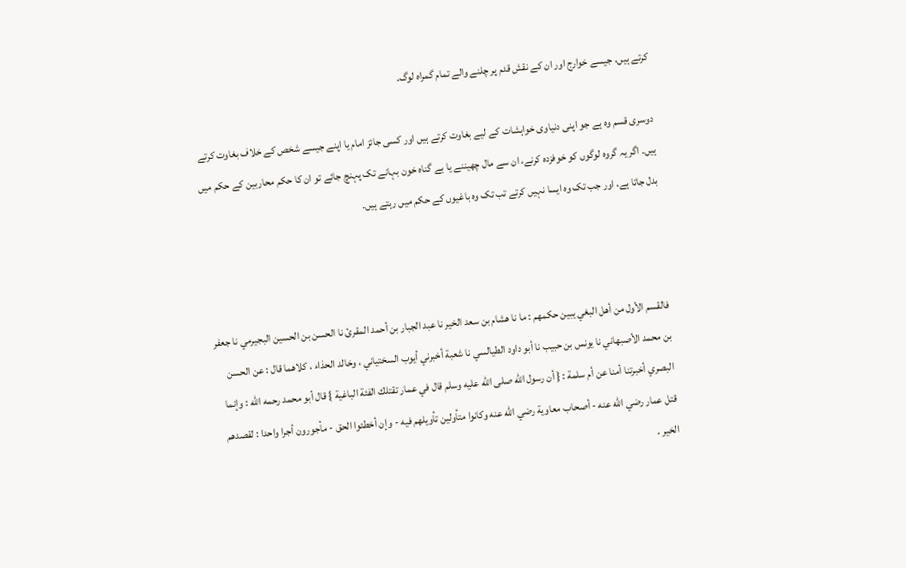کرتے ہیں، جیسے خوارج اور ان کے نقش قدم پر چلنے والے تمام گمراہ لوگ۔

دوسری قسم وہ ہے جو اپنی دنیاوی خواہشات کے لیے بغاوت کرتے ہیں اور کسی جائز امام یا اپنے جیسے شخص کے خلاف بغاوت کرتے ہیں۔ اگر یہ گروہ لوگوں کو خوفزدہ کرنے، ان سے مال چھیننے یا بے گناہ خون بہانے تک پہنچ جائے تو ان کا حکم محاربین کے حکم میں بدل جاتا ہے، اور جب تک وہ ایسا نہیں کرتے تب تک وہ باغیوں کے حکم میں رہتے ہیں۔



فالقسم الأول من أهل البغي يبين حكمهم : ما نا هشام بن سعد الخير نا عبد الجبار بن أحمد المقرئ نا الحسن بن الحسين البجيرمي نا جعفر بن محمد الأصبهاني نا يونس بن حبيب نا أبو داود الطيالسي نا شعبة أخبرني أيوب السختياني ، وخالد الحذاء ، كلاهما قال : عن الحسن البصري أخبرتنا أمنا عن أم سلمة : { أن رسول الله صلى الله عليه وسلم قال في عمار تقتلك الفئة الباغية } قال أبو محمد رحمه الله : وإنما قتل عمار رضي الله عنه - أصحاب معاوية رضي الله عنه وكانوا متأولين تأويلهم فيه - وإن أخطئوا الحق - مأجورون أجرا واحدا : لقصدهم الخير .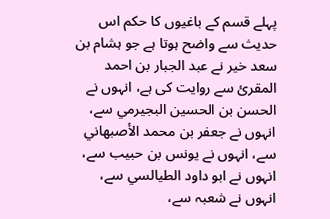پہلے قسم کے باغیوں کا حکم اس حدیث سے واضح ہوتا ہے جو ہشام بن سعد خیر نے عبد الجبار بن احمد المقرئ سے روایت کی ہے، انہوں نے الحسن بن الحسین البجيرمي سے، انہوں نے جعفر بن محمد الأصبهاني سے، انہوں نے یونس بن حبيب سے، انہوں نے ابو داود الطيالسي سے، انہوں نے شعبہ سے،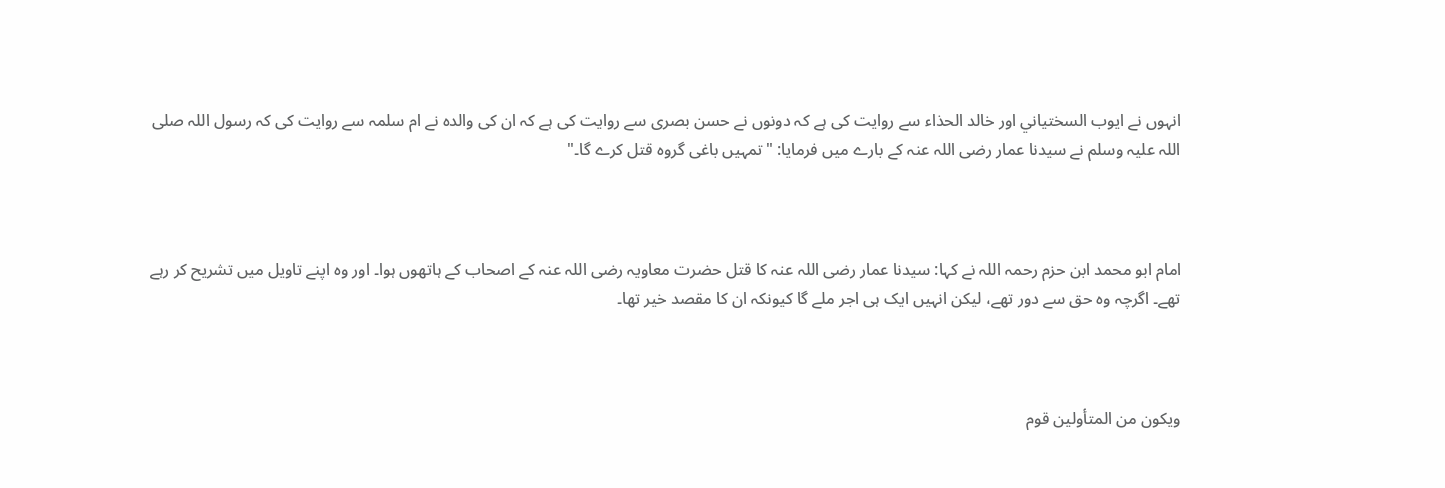انہوں نے ایوب السختياني اور خالد الحذاء سے روایت کی ہے کہ دونوں نے حسن بصری سے روایت کی ہے کہ ان کی والدہ نے ام سلمہ سے روایت کی کہ رسول اللہ صلی اللہ علیہ وسلم نے سیدنا عمار رضی اللہ عنہ کے بارے میں فرمایا: "تمہیں باغی گروہ قتل کرے گا۔"



امام ابو محمد ابن حزم رحمہ اللہ نے کہا: سیدنا عمار رضی اللہ عنہ کا قتل حضرت معاویہ رضی اللہ عنہ کے اصحاب کے ہاتھوں ہوا۔ اور وہ اپنے تاویل میں تشريح کر رہے تھے۔ اگرچہ وہ حق سے دور تھے، لیکن انہیں ایک ہی اجر ملے گا کیونکہ ان کا مقصد خیر تھا۔



ويكون من المتأولين قوم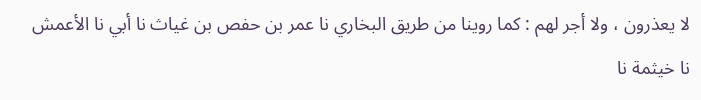لا يعذرون ، ولا أجر لهم : كما روينا من طريق البخاري نا عمر بن حفص بن غياث نا أبي نا الأعمش نا خيثمة نا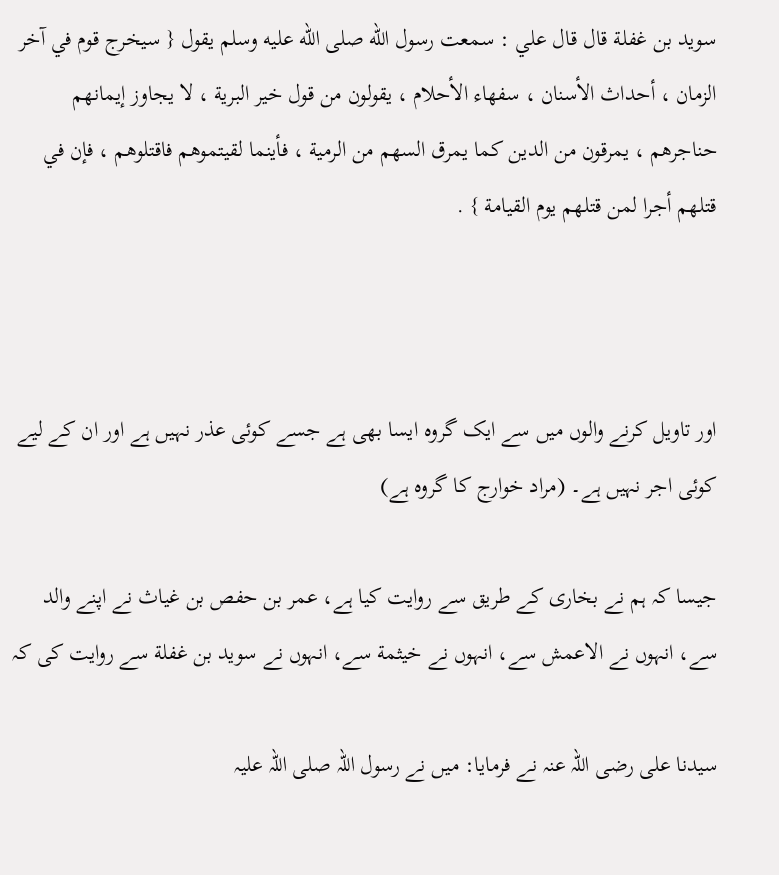سويد بن غفلة قال قال علي : سمعت رسول الله صلى الله عليه وسلم يقول { سيخرج قوم في آخر الزمان ، أحداث الأسنان ، سفهاء الأحلام ، يقولون من قول خير البرية ، لا يجاوز إيمانهم حناجرهم ، يمرقون من الدين كما يمرق السهم من الرمية ، فأينما لقيتموهم فاقتلوهم ، فإن في قتلهم أجرا لمن قتلهم يوم القيامة } .



اور تاویل کرنے والوں میں سے ایک گروہ ایسا بھی ہے جسے کوئی عذر نہیں ہے اور ان کے لیے کوئی اجر نہیں ہے۔ (مراد خوارج کا گروہ ہے)

جیسا کہ ہم نے بخاری کے طریق سے روایت کیا ہے، عمر بن حفص بن غیاث نے اپنے والد سے، انہوں نے الاعمش سے، انہوں نے خيثمة سے، انہوں نے سويد بن غفلة سے روایت کی کہ

سیدنا علی رضی اللہ عنہ نے فرمایا: میں نے رسول اللہ صلی اللہ علیہ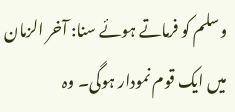وسلم کو فرماتے ہوئے سنا: آخر الزمان میں ایک قوم نمودار ہوگی۔ وہ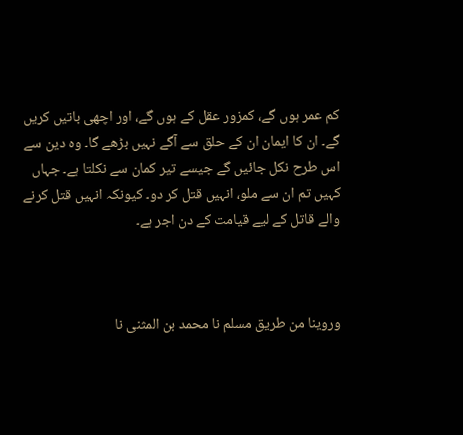کم عمر ہوں گے، کمزور عقل کے ہوں گے، اور اچھی باتیں کریں گے۔ ان کا ایمان ان کے حلق سے آگے نہیں بڑھے گا۔ وہ دین سے اس طرح نکل جائیں گے جیسے تیر کمان سے نکلتا ہے۔ جہاں کہیں تم ان سے ملو، انہیں قتل کر دو۔ کیونکہ انہیں قتل کرنے والے قاتل کے لیے قیامت کے دن اجر ہے۔



وروينا من طريق مسلم نا محمد بن المثنى نا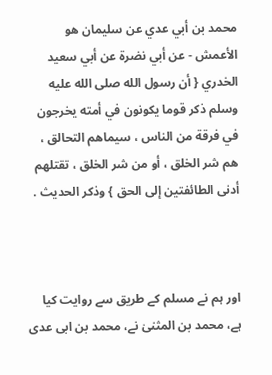محمد بن أبي عدي عن سليمان هو الأعمش - عن أبي نضرة عن أبي سعيد الخدري { أن رسول الله صلى الله عليه وسلم ذكر قوما يكونون في أمته يخرجون في فرقة من الناس ، سيماهم التحالق ، هم شر الخلق ، أو من شر الخلق ، تقتلهم أدنى الطائفتين إلى الحق } وذكر الحديث .



اور ہم نے مسلم کے طریق سے روایت کیا ہے، محمد بن المثنیٰ نے، محمد بن ابی عدی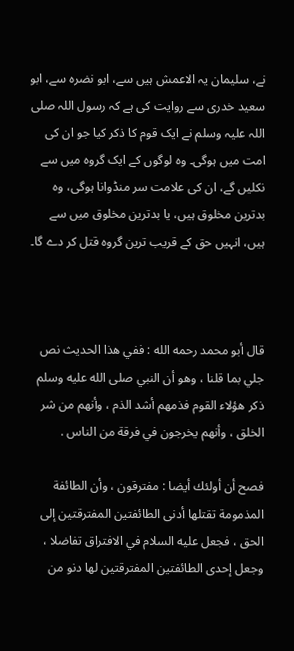نے، سلیمان یہ الاعمش ہیں سے، ابو نضرہ سے، ابو سعید خدری سے روایت کی ہے کہ رسول اللہ صلی اللہ علیہ وسلم نے ایک قوم کا ذکر کیا جو ان کی امت میں ہوگی۔ وہ لوگوں کے ایک گروہ میں سے نکلیں گے، ان کی علامت سر منڈوانا ہوگی، وہ بدترین مخلوق ہیں، یا بدترین مخلوق میں سے ہیں، انہیں حق کے قریب ترین گروہ قتل کر دے گا۔



قال أبو محمد رحمه الله : ففي هذا الحديث نص جلي بما قلنا ، وهو أن النبي صلى الله عليه وسلم ذكر هؤلاء القوم فذمهم أشد الذم ، وأنهم من شر الخلق ، وأنهم يخرجون في فرقة من الناس .

فصح أن أولئك أيضا : مفترقون ، وأن الطائفة المذمومة تقتلها أدنى الطائفتين المفترقتين إلى الحق ، فجعل عليه السلام في الافتراق تفاضلا ، وجعل إحدى الطائفتين المفترقتين لها دنو من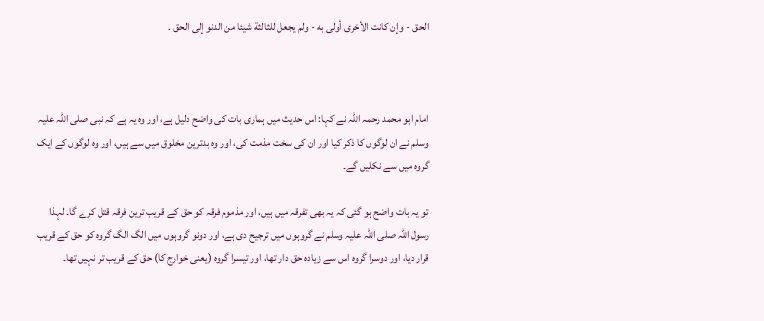الحق - وإن كانت الأخرى أولى به - ولم يجعل للثالثة شيئا من الدنو إلى الحق .



امام ابو محمد رحمہ اللہ نے کہا: اس حدیث میں ہماری بات کی واضح دلیل ہے، اور وہ یہ ہے کہ نبی صلی اللہ علیہ وسلم نے ان لوگوں کا ذکر کیا اور ان کی سخت مذمت کی، اور وہ بدترین مخلوق میں سے ہیں، اور وہ لوگوں کے ایک گروہ میں سے نکلیں گے۔

تو یہ بات واضح ہو گئی کہ یہ بھی تفرقہ میں ہیں، اور مذموم فرقہ کو حق کے قریب ترین فرقہ قتل کرے گا۔ لہذا رسول اللہ صلی اللہ علیہ وسلم نے گروہوں میں ترجيح دی ہے، اور دونو گروہوں میں الگ الگ گروہ کو حق کے قریب قرار دیا، اور دوسرا گروہ اس سے زیادہ حق دار تھا، اور تیسرا گروہ (یعنی خوارج کا) حق کے قریب تر نہیں تھا۔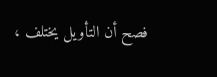فصح أن التأويل يختلف ،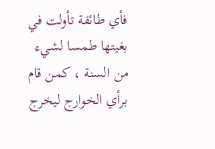فأي طائفة تأولت في بغيتها طمسا لشيء من السنة ، كمن قام برأي الخوارج ليخرج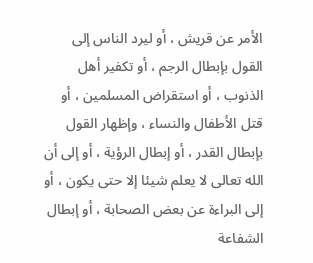الأمر عن قريش ، أو ليرد الناس إلى القول بإبطال الرجم ، أو تكفير أهل الذنوب ، أو استقراض المسلمين ، أو قتل الأطفال والنساء ، وإظهار القول بإبطال القدر ، أو إبطال الرؤية ، أو إلى أن الله تعالى لا يعلم شيئا إلا حتى يكون ، أو إلى البراءة عن بعض الصحابة ، أو إبطال الشفاعة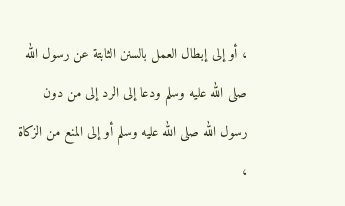، أو إلى إبطال العمل بالسنن الثابتة عن رسول الله صلى الله عليه وسلم ودعا إلى الرد إلى من دون رسول الله صلى الله عليه وسلم أو إلى المنع من الزكاة ،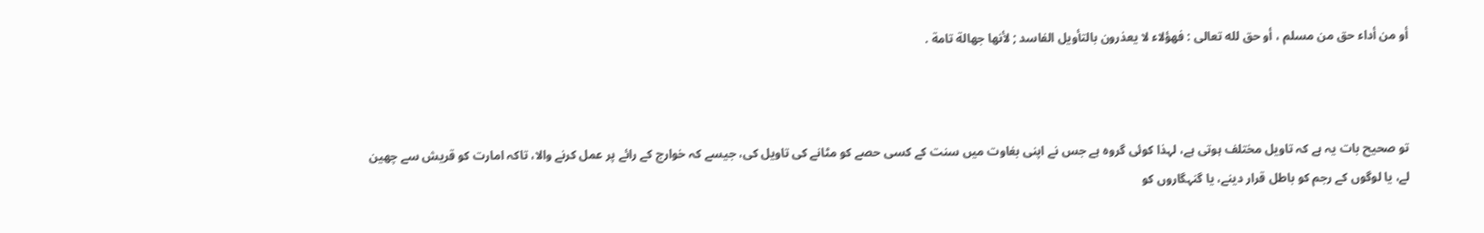أو من أداء حق من مسلم ، أو حق لله تعالى : فهؤلاء لا يعذرون بالتأويل الفاسد ; لأنها جهالة تامة .



تو صحیح بات یہ ہے کہ تاویل مختلف ہوتی ہے، لہذا کوئی گروہ ہے جس نے اپنی بغاوت میں سنت کے کسی حصے کو مٹانے کی تاویل کی، جیسے کہ خوارج کے رائے پر عمل کرنے والا، تاکہ امارت کو قریش سے چھین لے، یا لوگوں کے رجم کو باطل قرار دینے، یا گنہگاروں کو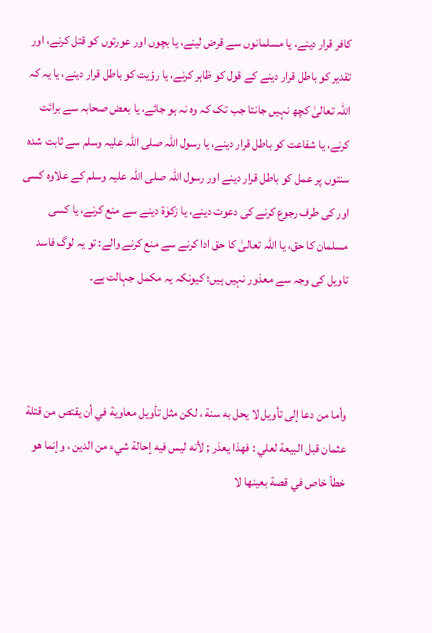کافر قرار دینے، یا مسلمانوں سے قرض لینے، یا بچوں اور عورتوں کو قتل کرنے، اور تقدیر کو باطل قرار دینے کے قول کو ظاہر کرنے، یا رؤیت کو باطل قرار دینے، یا یہ کہ اللہ تعالیٰ کچھ نہیں جانتا جب تک کہ وہ نہ ہو جائے، یا بعض صحابہ سے برائت کرنے، یا شفاعت کو باطل قرار دینے، یا رسول اللہ صلی اللہ علیہ وسلم سے ثابت شدہ سنتوں پر عمل کو باطل قرار دینے اور رسول اللہ صلی اللہ علیہ وسلم کے علاوہ کسی اور کی طرف رجوع کرنے کی دعوت دینے، یا زکوٰۃ دینے سے منع کرنے، یا کسی مسلمان کا حق، یا اللہ تعالیٰ کا حق ادا کرنے سے منع کرنے والے: تو یہ لوگ فاسد تاویل کی وجہ سے معذور نہیں ہیں؛ کیونکہ یہ مکمل جہالت ہے۔



وأما من دعا إلى تأويل لا يحل به سنة ، لكن مثل تأويل معاوية في أن يقتص من قتلة عثمان قبل البيعة لعلي : فهذا يعذر ; لأنه ليس فيه إحالة شيء من الدين ، وإنما هو خطأ خاص في قصة بعينها لا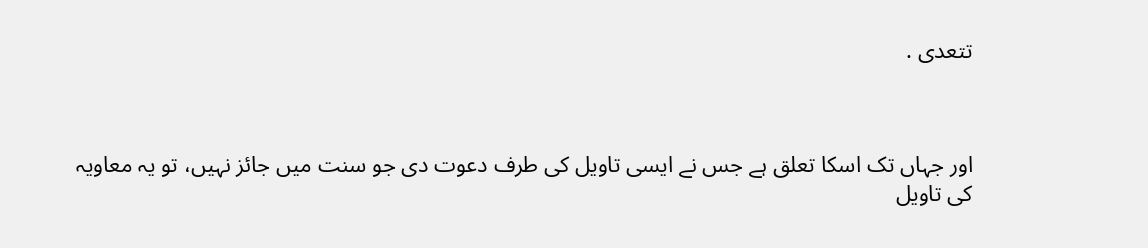تتعدى .



اور جہاں تک اسکا تعلق ہے جس نے ایسی تاویل کی طرف دعوت دی جو سنت میں جائز نہیں، تو یہ معاویہ کی تاویل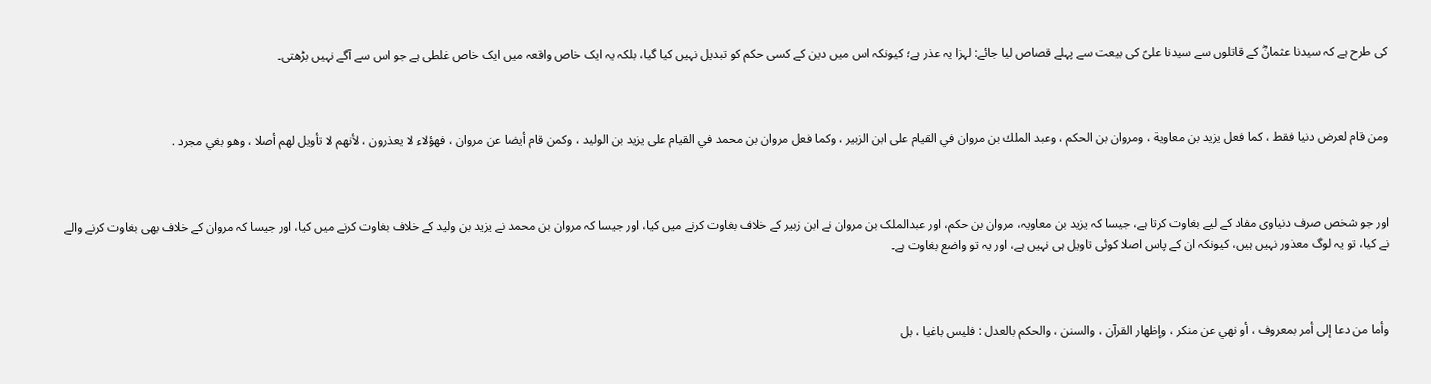کی طرح ہے کہ سیدنا عثمانؓ کے قاتلوں سے سیدنا علیؑ کی بیعت سے پہلے قصاص لیا جائے: لہزا یہ عذر ہے؛ کیونکہ اس میں دین کے کسی حکم کو تبدیل نہیں کیا گیا، بلکہ یہ ایک خاص واقعہ میں ایک خاص غلطی ہے جو اس سے آگے نہیں بڑھتی۔



ومن قام لعرض دنيا فقط ، كما فعل يزيد بن معاوية ، ومروان بن الحكم ، وعبد الملك بن مروان في القيام على ابن الزبير ، وكما فعل مروان بن محمد في القيام على يزيد بن الوليد ، وكمن قام أيضا عن مروان ، فهؤلاء لا يعذرون ، لأنهم لا تأويل لهم أصلا ، وهو بغي مجرد .



اور جو شخص صرف دنیاوی مفاد کے لیے بغاوت کرتا ہے، جیسا کہ یزید بن معاویہ، مروان بن حکم، اور عبدالملک بن مروان نے ابن زبیر کے خلاف بغاوت کرنے میں کیا، اور جیسا کہ مروان بن محمد نے یزید بن ولید کے خلاف بغاوت کرنے میں کیا، اور جیسا کہ مروان کے خلاف بھی بغاوت کرنے والے نے کیا، تو یہ لوگ معذور نہیں ہیں، کیونکہ ان کے پاس اصلا کوئی تاویل ہی نہیں ہے، اور یہ تو واضع بغاوت ہے۔



وأما من دعا إلى أمر بمعروف ، أو نهي عن منكر ، وإظهار القرآن ، والسنن ، والحكم بالعدل : فليس باغيا ، بل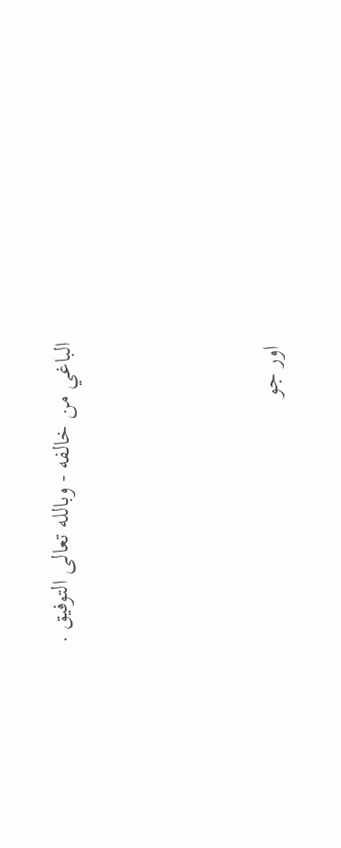الباغي من خالفه - وبالله تعالى التوفيق .



اور جو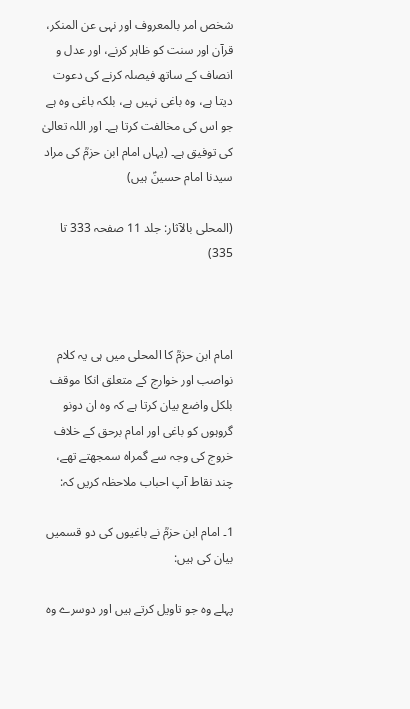شخص امر بالمعروف اور نہی عن المنکر، قرآن اور سنت کو ظاہر کرنے، اور عدل و انصاف کے ساتھ فیصلہ کرنے کی دعوت دیتا ہے، وہ باغی نہیں ہے، بلکہ باغی وہ ہے جو اس کی مخالفت کرتا ہے۔ اور اللہ تعالیٰ کی توفیق ہے۔ (یہاں امام ابن حزمؒ کی مراد سیدنا امام حسینؑ ہیں)

(المحلى بالآثار: جلد 11 صفحہ 333 تا 335)



امام ابن حزمؒ کا المحلی میں ہی یہ کلام نواصب اور خوارج کے متعلق انکا موقف بلکل واضع بیان کرتا ہے کہ وہ ان دونو گروہوں کو باغی اور امام برحق کے خلاف خروج کی وجہ سے گمراہ سمجھتے تھے، چند نقاط آپ احباب ملاحظہ کریں کہ:

1۔ امام ابن حزمؒ نے باغیوں کی دو قسمیں بیان کی ہیں:

پہلے وہ جو تاویل کرتے ہیں اور دوسرے وہ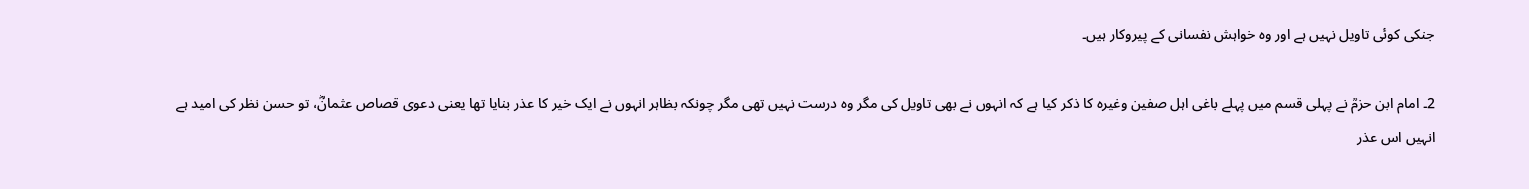جنکی کوئی تاویل نہیں ہے اور وہ خواہش نفسانی کے پیروکار ہیں۔

2۔ امام ابن حزمؒ نے پہلی قسم میں پہلے باغی اہل صفین وغیرہ کا ذکر کیا ہے کہ انہوں نے بھی تاویل کی مگر وہ درست نہیں تھی مگر چونکہ بظاہر انہوں نے ایک خیر کا عذر بنایا تھا یعنی دعوی قصاص عثمانؓ، تو حسن نظر کی امید ہے انہیں اس عذر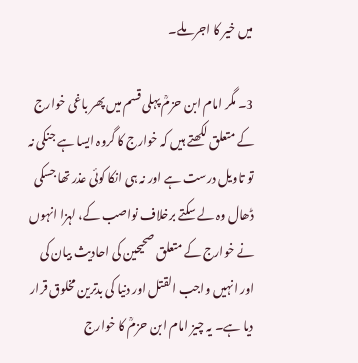میں خیر کا اجر ملے۔

3۔ مگر امام ابن حزمؒ پہلی قسم میں پھر باغی خوارج کے متعلق لکھتے ہیں کہ خوارج کا گروہ ایسا ہے جنکی نہ تو تاویل درست ہے اور نہ ہی انکا کوئی عذر تھا جسکی ڈھال وہ لے سکتے برخلاف نواصب کے، لہزا انہوں نے خوارج کے متعلق صحیحین کی احادیث بیان کی اور انہیں واجب القتل اور دنیا کی بدترین مخلوق قرار دیا ہے۔ یہ چیز امام ابن حزمؒ کا خوارج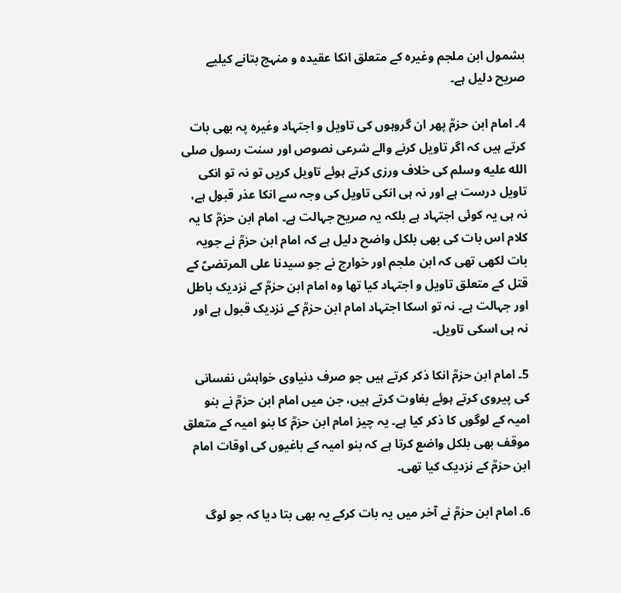بشمول ابن ملجم وغیرہ کے متعلق انکا عقیدہ و منہج بتانے کیلیے صریح دلیل ہے۔

4۔ امام ابن حزمؒ پھر ان گروہوں کی تاویل و اجتہاد وغیرہ پہ بھی بات کرتے ہیں کہ اگر تاویل کرنے والے شرعی نصوص اور سنت رسول صلى الله عليه وسلم کی خلاف ورزی کرتے ہوئے تاویل کریں تو نہ تو انکی تاویل درست ہے اور نہ ہی انکی تاویل کی وجہ سے انکا عذر قبول ہے، نہ ہی یہ کوئی اجتہاد ہے بلکہ یہ صریح جہالت ہے۔ امام ابن حزمؒ کا یہ کلام اس بات کی بھی بلکل واضح دلیل ہے کہ امام ابن حزمؒ نے جویہ بات لکھی تھی کہ ابن ملجم اور خوارج نے جو سیدنا علی المرتضیؑ کے قتل کے متعلق تاویل و اجتہاد کیا تھا وہ امام ابن حزمؒ کے نزدیک باطل اور جہالت ہے۔ نہ تو اسکا اجتہاد امام ابن حزمؒ کے نزدیک قبول ہے اور نہ ہی اسکی تاویل۔

5۔ امام ابن حزمؒ انکا ذکر کرتے ہیں جو صرف دنیاوی خواہش نفسانی کی پیروی کرتے ہوئے بغاوت کرتے ہیں، جن میں امام ابن حزمؒ نے بنو امیہ کے لوگوں کا ذکر کیا ہے۔ یہ چیز امام ابن حزمؒ کا بنو امیہ کے متعلق موقف بھی بلکل واضع کرتا ہے کہ بنو امیہ کے باغیوں کی اوقات امام ابن حزمؒ کے نزدیک کیا تھی۔

6۔ امام ابن حزمؒ نے آخر میں یہ بات کرکے یہ بھی بتا دیا کہ جو لوگ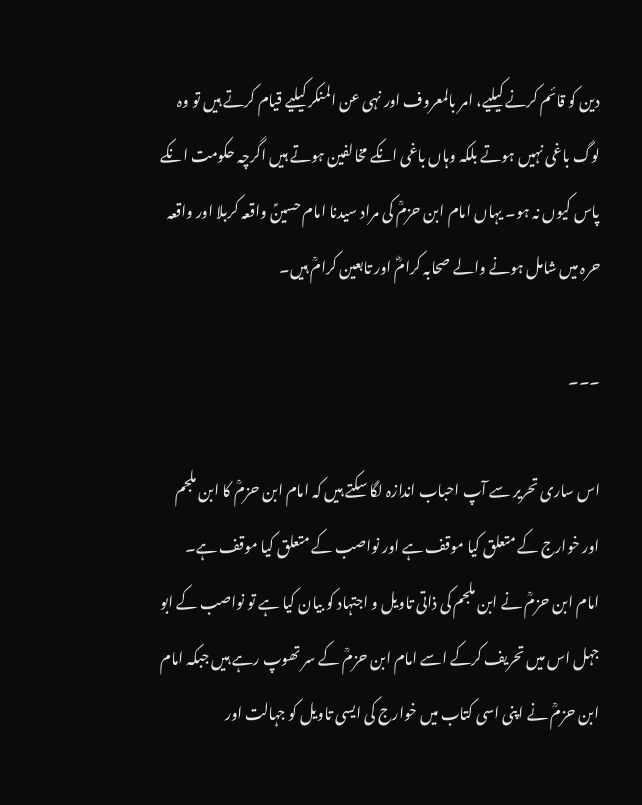دین کو قائم کرنے کیلیے، امر بالمعروف اور نہی عن المنکر کیلیے قیام کرتے ہیں تو وہ لوگ باغی نہیں ہوتے بلکہ وہاں باغی انکے مخالفین ہوتے ہیں اگرچہ حکومت انکے پاس کیوں نہ ہو۔ یہاں امام ابن حزمؒ کی مراد سیدنا امام حسینؑ واقعہ کربلا اور واقعہ حرہ میں شامل ہونے والے صحابہ کرامؓ اور تابعین کرامؒ ہیں۔

۔۔۔

اس ساری تحریر سے آپ احباب اندازہ لگا سکتے ہیں کہ امام ابن حزمؒ کا ابن ملجم اور خوارج کے متعلق کیا موقف ہے اور نواصب کے متعلق کیا موقف ہے۔ امام ابن حزمؒ نے ابن ملجم کی ذاتی تاویل و اجتہاد کو بیان کیا ہے تو نواصب کے ابو جہل اس میں تحریف کرکے اسے امام ابن حزمؒ کے سر تھوپ رہے ہیں جبکہ امام ابن حزمؒ نے اپنی اسی کتاب میں خوارج کی ایسی تاویل کو جہالت اور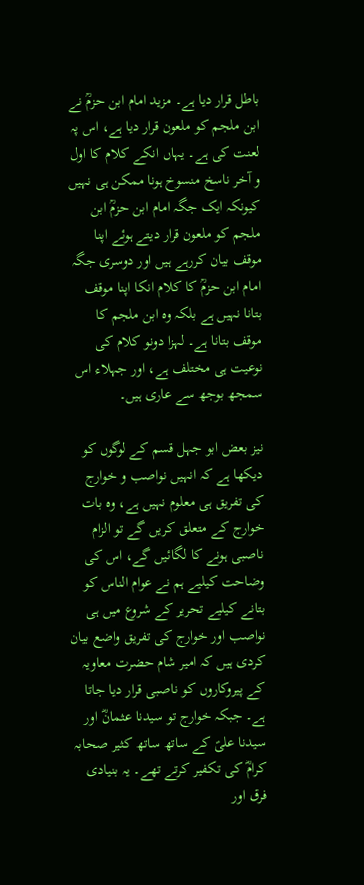باطل قرار دیا ہے۔ مزید امام ابن حزمؒ نے ابن ملجم کو ملعون قرار دیا ہے، اس پہ لعنت کی ہے۔ یہاں انکے کلام کا اول و آخر ناسخ منسوخ ہونا ممکن ہی نہیں کیونکہ ایک جگہ امام ابن حزمؒ ابن ملجم کو ملعون قرار دیتے ہوئے اپنا موقف بیان کررہے ہیں اور دوسری جگہ امام ابن حزمؒ کا کلام انکا اپنا موقف بتانا نہیں ہے بلکہ وہ ابن ملجم کا موقف بتانا ہے۔ لہزا دونو کلام کی نوعیت ہی مختلف ہے، اور جہلاء اس سمجھ بوجھ سے عاری ہیں۔

نیز بعض ابو جہل قسم کے لوگوں کو دیکھا ہے کہ انہیں نواصب و خوارج کی تفریق ہی معلوم نہیں ہے، وہ بات خوارج کے متعلق کریں گے تو الزام ناصبی ہونے کا لگائیں گے، اس کی وضاحت کیلیے ہم نے عوام الناس کو بتانے کیلیے تحریر کے شروع میں ہی نواصب اور خوارج کی تفریق واضع بیان کردی ہیں کہ امیر شام حضرت معاویہ کے پیروکاروں کو ناصبی قرار دیا جاتا ہے۔ جبکہ خوارج تو سیدنا عثمانؓ اور سیدنا علیؑ کے ساتھ ساتھ کثیر صحابہ کرامؓ کی تکفیر کرتے تھے۔ یہ بنیادی فرق اور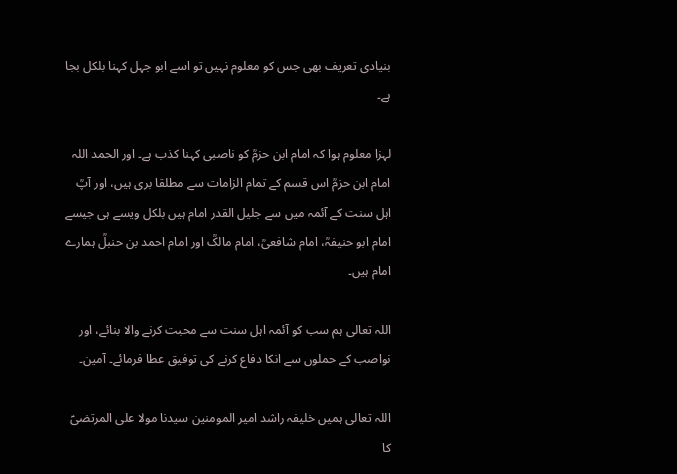بنیادی تعریف بھی جس کو معلوم نہیں تو اسے ابو جہل کہنا بلکل بجا ہے۔

لہزا معلوم ہوا کہ امام ابن حزمؒ کو ناصبی کہنا کذب ہے۔ اور الحمد اللہ امام ابن حزمؒ اس قسم کے تمام الزامات سے مطلقا بری ہیں، اور آپؒ اہل سنت کے آئمہ میں سے جلیل القدر امام ہیں بلکل ویسے ہی جیسے امام ابو حنیفہؒ، امام شافعیؒ، امام مالکؒ اور امام احمد بن حنبلؒ ہمارے امام ہیں۔

اللہ تعالی ہم سب کو آئمہ اہل سنت سے محبت کرنے والا بنائے، اور نواصب کے حملوں سے انکا دفاع کرنے کی توفیق عطا فرمائے۔ آمین۔

اللہ تعالی ہمیں خلیفہ راشد امیر المومنین سیدنا مولا علی المرتضیؑ کا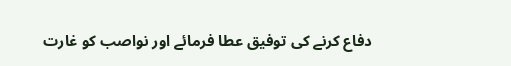دفاع کرنے کی توفیق عطا فرمائے اور نواصب کو غارت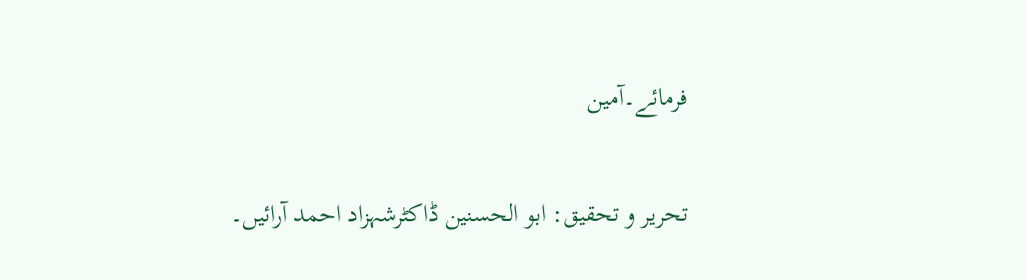فرمائے۔آمین

تحریر و تحقیق: ابو الحسنین ڈاکٹرشہزاد احمد آرائیں۔